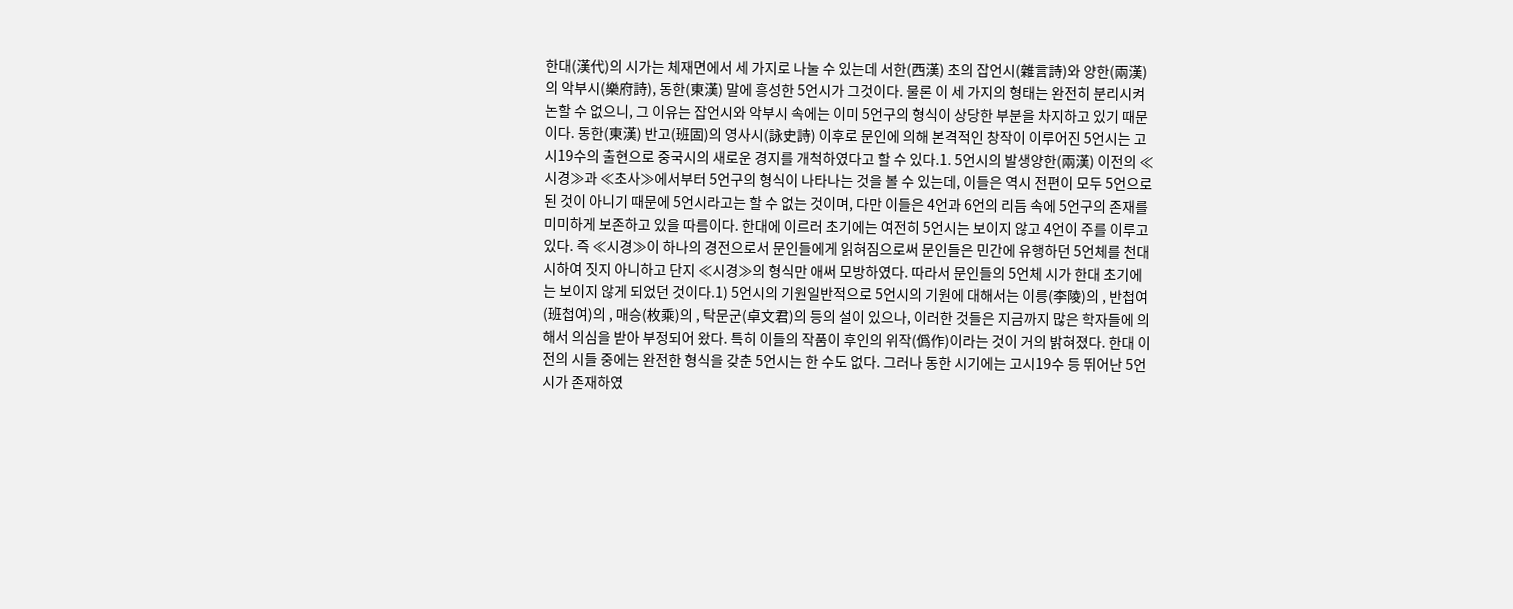한대(漢代)의 시가는 체재면에서 세 가지로 나눌 수 있는데 서한(西漢) 초의 잡언시(雜言詩)와 양한(兩漢)의 악부시(樂府詩), 동한(東漢) 말에 흥성한 5언시가 그것이다. 물론 이 세 가지의 형태는 완전히 분리시켜 논할 수 없으니, 그 이유는 잡언시와 악부시 속에는 이미 5언구의 형식이 상당한 부분을 차지하고 있기 때문이다. 동한(東漢) 반고(班固)의 영사시(詠史詩) 이후로 문인에 의해 본격적인 창작이 이루어진 5언시는 고시19수의 출현으로 중국시의 새로운 경지를 개척하였다고 할 수 있다.1. 5언시의 발생양한(兩漢) 이전의 ≪시경≫과 ≪초사≫에서부터 5언구의 형식이 나타나는 것을 볼 수 있는데, 이들은 역시 전편이 모두 5언으로 된 것이 아니기 때문에 5언시라고는 할 수 없는 것이며, 다만 이들은 4언과 6언의 리듬 속에 5언구의 존재를 미미하게 보존하고 있을 따름이다. 한대에 이르러 초기에는 여전히 5언시는 보이지 않고 4언이 주를 이루고 있다. 즉 ≪시경≫이 하나의 경전으로서 문인들에게 읽혀짐으로써 문인들은 민간에 유행하던 5언체를 천대시하여 짓지 아니하고 단지 ≪시경≫의 형식만 애써 모방하였다. 따라서 문인들의 5언체 시가 한대 초기에는 보이지 않게 되었던 것이다.1) 5언시의 기원일반적으로 5언시의 기원에 대해서는 이릉(李陵)의 , 반첩여(班첩여)의 , 매승(枚乘)의 , 탁문군(卓文君)의 등의 설이 있으나, 이러한 것들은 지금까지 많은 학자들에 의해서 의심을 받아 부정되어 왔다. 특히 이들의 작품이 후인의 위작(僞作)이라는 것이 거의 밝혀졌다. 한대 이전의 시들 중에는 완전한 형식을 갖춘 5언시는 한 수도 없다. 그러나 동한 시기에는 고시19수 등 뛰어난 5언시가 존재하였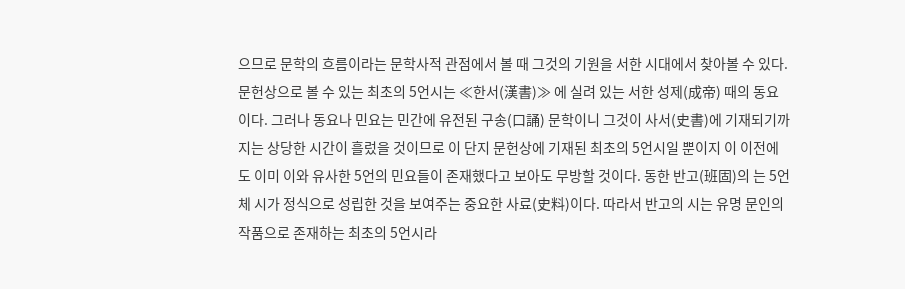으므로 문학의 흐름이라는 문학사적 관점에서 볼 때 그것의 기원을 서한 시대에서 찾아볼 수 있다.문헌상으로 볼 수 있는 최초의 5언시는 ≪한서(漢書)≫ 에 실려 있는 서한 성제(成帝) 때의 동요이다. 그러나 동요나 민요는 민간에 유전된 구송(口誦) 문학이니 그것이 사서(史書)에 기재되기까지는 상당한 시간이 흘렀을 것이므로 이 단지 문헌상에 기재된 최초의 5언시일 뿐이지 이 이전에도 이미 이와 유사한 5언의 민요들이 존재했다고 보아도 무방할 것이다. 동한 반고(班固)의 는 5언체 시가 정식으로 성립한 것을 보여주는 중요한 사료(史料)이다. 따라서 반고의 시는 유명 문인의 작품으로 존재하는 최초의 5언시라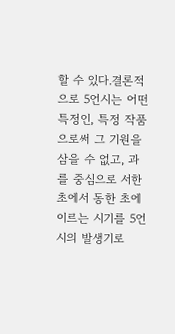할 수 있다.결론적으로 5언시는 어떤 특정인, 특정 작품으로써 그 기원을 삼을 수 없고, 과 를 중심으로 서한 초에서 동한 초에 이르는 시기를 5언시의 발생기로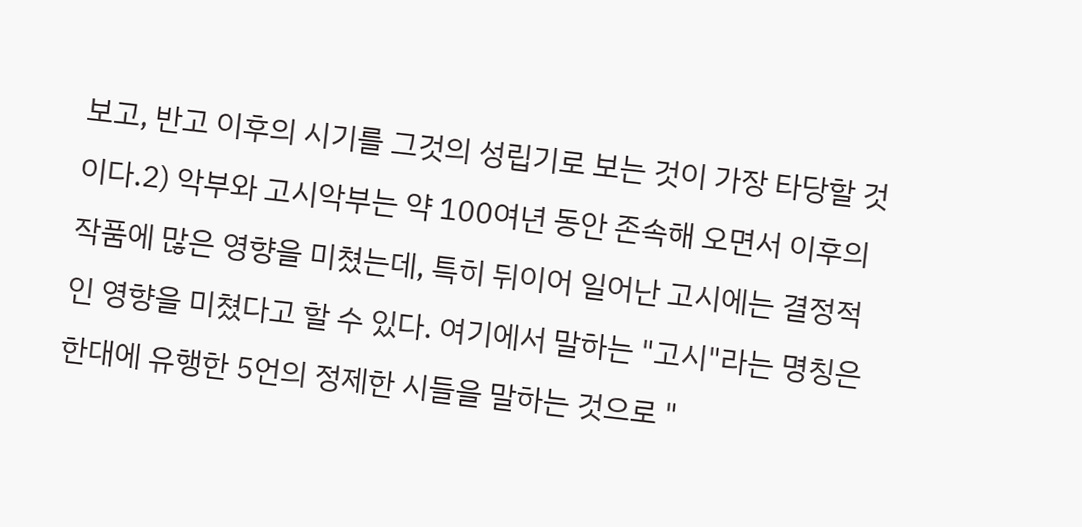보고, 반고 이후의 시기를 그것의 성립기로 보는 것이 가장 타당할 것이다.2) 악부와 고시악부는 약 100여년 동안 존속해 오면서 이후의 작품에 많은 영향을 미쳤는데, 특히 뒤이어 일어난 고시에는 결정적인 영향을 미쳤다고 할 수 있다. 여기에서 말하는 "고시"라는 명칭은 한대에 유행한 5언의 정제한 시들을 말하는 것으로 "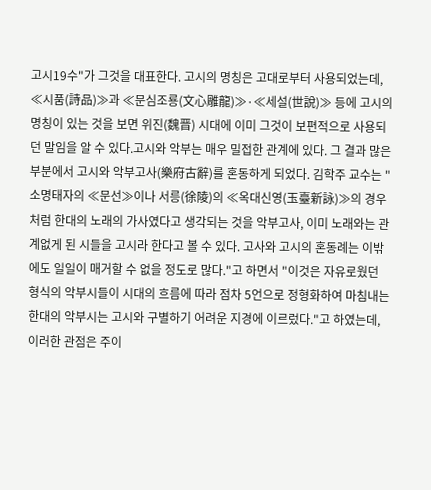고시19수"가 그것을 대표한다. 고시의 명칭은 고대로부터 사용되었는데, ≪시품(詩品)≫과 ≪문심조룡(文心雕龍)≫·≪세설(世說)≫ 등에 고시의 명칭이 있는 것을 보면 위진(魏晋) 시대에 이미 그것이 보편적으로 사용되던 말임을 알 수 있다.고시와 악부는 매우 밀접한 관계에 있다. 그 결과 많은 부분에서 고시와 악부고사(樂府古辭)를 혼동하게 되었다. 김학주 교수는 "소명태자의 ≪문선≫이나 서릉(徐陵)의 ≪옥대신영(玉臺新詠)≫의 경우처럼 한대의 노래의 가사였다고 생각되는 것을 악부고사, 이미 노래와는 관계없게 된 시들을 고시라 한다고 볼 수 있다. 고사와 고시의 혼동례는 이밖에도 일일이 매거할 수 없을 정도로 많다."고 하면서 "이것은 자유로웠던 형식의 악부시들이 시대의 흐름에 따라 점차 5언으로 정형화하여 마침내는 한대의 악부시는 고시와 구별하기 어려운 지경에 이르렀다."고 하였는데, 이러한 관점은 주이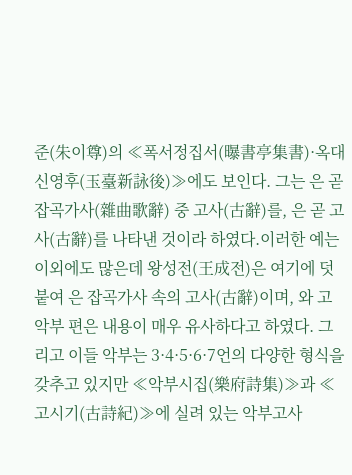준(朱이尊)의 ≪폭서정집서(曝書亭集書)·옥대신영후(玉臺新詠後)≫에도 보인다. 그는 은 곧 잡곡가사(雜曲歌辭) 중 고사(古辭)를, 은 곧 고사(古辭)를 나타낸 것이라 하였다.이러한 예는 이외에도 많은데 왕성전(王成전)은 여기에 덧붙여 은 잡곡가사 속의 고사(古辭)이며, 와 고악부 편은 내용이 매우 유사하다고 하였다. 그리고 이들 악부는 3·4·5·6·7언의 다양한 형식을 갖추고 있지만 ≪악부시집(樂府詩集)≫과 ≪고시기(古詩紀)≫에 실려 있는 악부고사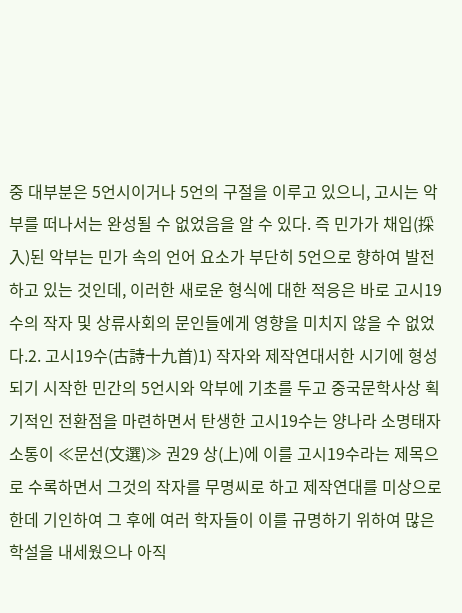중 대부분은 5언시이거나 5언의 구절을 이루고 있으니, 고시는 악부를 떠나서는 완성될 수 없었음을 알 수 있다. 즉 민가가 채입(採入)된 악부는 민가 속의 언어 요소가 부단히 5언으로 향하여 발전하고 있는 것인데, 이러한 새로운 형식에 대한 적응은 바로 고시19수의 작자 및 상류사회의 문인들에게 영향을 미치지 않을 수 없었다.2. 고시19수(古詩十九首)1) 작자와 제작연대서한 시기에 형성되기 시작한 민간의 5언시와 악부에 기초를 두고 중국문학사상 획기적인 전환점을 마련하면서 탄생한 고시19수는 양나라 소명태자 소통이 ≪문선(文選)≫ 권29 상(上)에 이를 고시19수라는 제목으로 수록하면서 그것의 작자를 무명씨로 하고 제작연대를 미상으로 한데 기인하여 그 후에 여러 학자들이 이를 규명하기 위하여 많은 학설을 내세웠으나 아직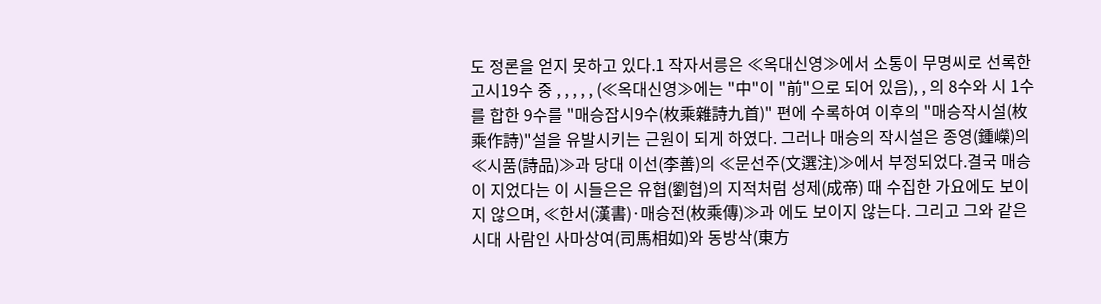도 정론을 얻지 못하고 있다.1 작자서릉은 ≪옥대신영≫에서 소통이 무명씨로 선록한 고시19수 중 , , , , , (≪옥대신영≫에는 "中"이 "前"으로 되어 있음), , 의 8수와 시 1수를 합한 9수를 "매승잡시9수(枚乘雜詩九首)" 편에 수록하여 이후의 "매승작시설(枚乘作詩)"설을 유발시키는 근원이 되게 하였다. 그러나 매승의 작시설은 종영(鍾嶸)의 ≪시품(詩品)≫과 당대 이선(李善)의 ≪문선주(文選注)≫에서 부정되었다.결국 매승이 지었다는 이 시들은은 유협(劉협)의 지적처럼 성제(成帝) 때 수집한 가요에도 보이지 않으며, ≪한서(漢書)·매승전(枚乘傳)≫과 에도 보이지 않는다. 그리고 그와 같은 시대 사람인 사마상여(司馬相如)와 동방삭(東方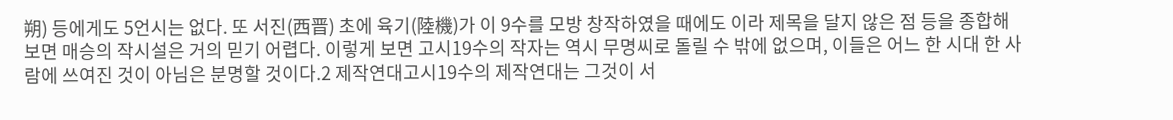朔) 등에게도 5언시는 없다. 또 서진(西晋) 초에 육기(陸機)가 이 9수를 모방 창작하였을 때에도 이라 제목을 달지 않은 점 등을 종합해 보면 매승의 작시설은 거의 믿기 어렵다. 이렇게 보면 고시19수의 작자는 역시 무명씨로 돌릴 수 밖에 없으며, 이들은 어느 한 시대 한 사람에 쓰여진 것이 아님은 분명할 것이다.2 제작연대고시19수의 제작연대는 그것이 서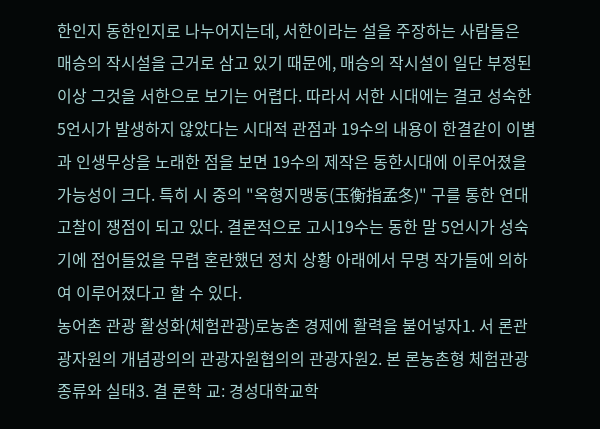한인지 동한인지로 나누어지는데, 서한이라는 설을 주장하는 사람들은 매승의 작시설을 근거로 삼고 있기 때문에, 매승의 작시설이 일단 부정된 이상 그것을 서한으로 보기는 어렵다. 따라서 서한 시대에는 결코 성숙한 5언시가 발생하지 않았다는 시대적 관점과 19수의 내용이 한결같이 이별과 인생무상을 노래한 점을 보면 19수의 제작은 동한시대에 이루어졌을 가능성이 크다. 특히 시 중의 "옥형지맹동(玉衡指孟冬)" 구를 통한 연대 고찰이 쟁점이 되고 있다. 결론적으로 고시19수는 동한 말 5언시가 성숙기에 접어들었을 무렵 혼란했던 정치 상황 아래에서 무명 작가들에 의하여 이루어졌다고 할 수 있다.
농어촌 관광 활성화(체험관광)로농촌 경제에 활력을 불어넣자1. 서 론관광자원의 개념광의의 관광자원협의의 관광자원2. 본 론농촌형 체험관광 종류와 실태3. 결 론학 교: 경성대학교학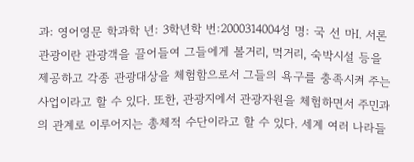과: 영어영문 학과학 년: 3학년학 번:2000314004성 명: 국 선 마Ⅰ. 서론관광이란 관광객을 끌어들여 그들에게 볼거리, 먹거리, 숙박시설 등을 제공하고 각종 관광대상을 체험함으로서 그들의 욕구를 충족시켜 주는 사업이라고 할 수 있다. 또한, 관광지에서 관광자원을 체험하면서 주민과의 관계로 이루어지는 총체적 수단이라고 할 수 있다. 세계 여러 나라들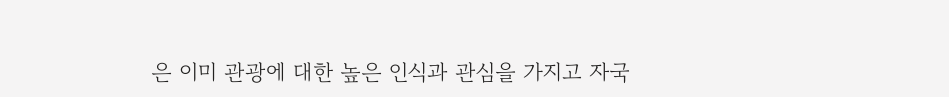은 이미 관광에 대한 높은 인식과 관심을 가지고 자국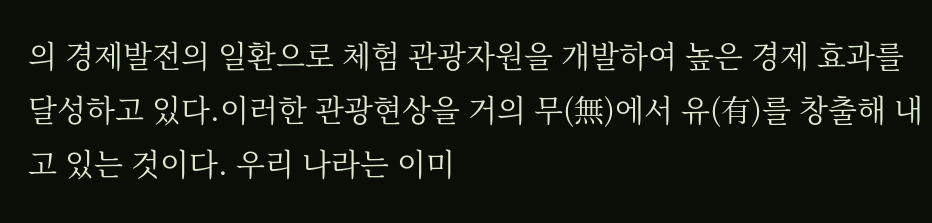의 경제발전의 일환으로 체험 관광자원을 개발하여 높은 경제 효과를 달성하고 있다.이러한 관광현상을 거의 무(無)에서 유(有)를 창출해 내고 있는 것이다. 우리 나라는 이미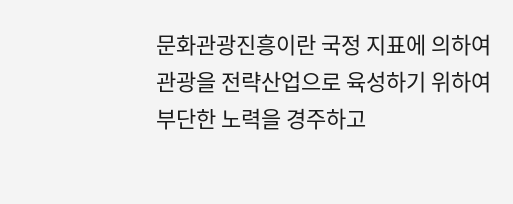문화관광진흥이란 국정 지표에 의하여 관광을 전략산업으로 육성하기 위하여 부단한 노력을 경주하고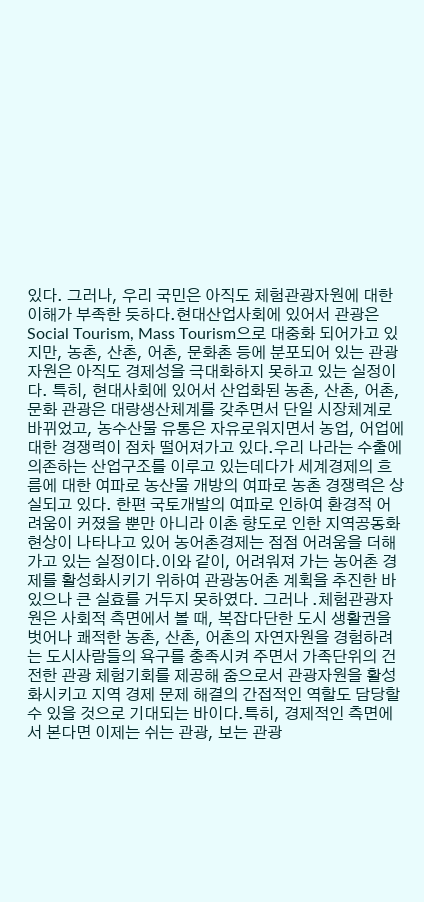있다. 그러나, 우리 국민은 아직도 체험관광자원에 대한 이해가 부족한 듯하다.현대산업사회에 있어서 관광은 Social Tourism, Mass Tourism으로 대중화 되어가고 있지만, 농촌, 산촌, 어촌, 문화촌 등에 분포되어 있는 관광자원은 아직도 경제성을 극대화하지 못하고 있는 실정이다. 특히, 현대사회에 있어서 산업화된 농촌, 산촌, 어촌, 문화 관광은 대량생산체계를 갖추면서 단일 시장체계로 바뀌었고, 농수산물 유통은 자유로워지면서 농업, 어업에 대한 경쟁력이 점차 떨어져가고 있다.우리 나라는 수출에 의존하는 산업구조를 이루고 있는데다가 세계경제의 흐름에 대한 여파로 농산물 개방의 여파로 농촌 경쟁력은 상실되고 있다. 한편 국토개발의 여파로 인하여 환경적 어려움이 커졌을 뿐만 아니라 이촌 향도로 인한 지역공동화 현상이 나타나고 있어 농어촌경제는 점점 어려움을 더해가고 있는 실정이다.이와 같이, 어려워져 가는 농어촌 경제를 활성화시키기 위하여 관광농어촌 계획을 추진한 바 있으나 큰 실효를 거두지 못하였다. 그러나 .체험관광자원은 사회적 측면에서 볼 때, 복잡다단한 도시 생활권을 벗어나 쾌적한 농촌, 산촌, 어촌의 자연자원을 경험하려는 도시사람들의 욕구를 충족시켜 주면서 가족단위의 건전한 관광 체험기회를 제공해 줌으로서 관광자원을 활성화시키고 지역 경제 문제 해결의 간접적인 역할도 담당할 수 있을 것으로 기대되는 바이다.특히, 경제적인 측면에서 본다면 이제는 쉬는 관광, 보는 관광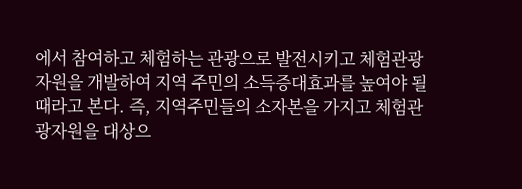에서 참여하고 체험하는 관광으로 발전시키고 체험관광자원을 개발하여 지역 주민의 소득증대효과를 높여야 될 때라고 본다. 즉, 지역주민들의 소자본을 가지고 체험관광자원을 대상으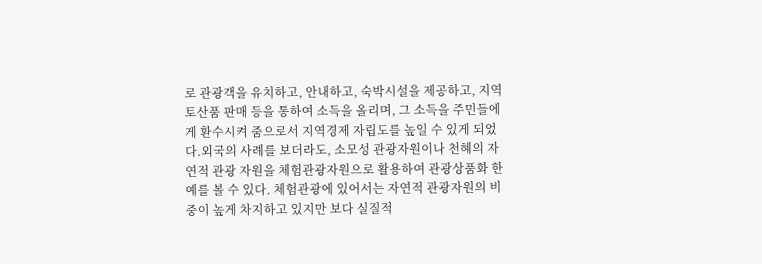로 관광객을 유치하고, 안내하고, 숙박시설을 제공하고, 지역 토산품 판매 등을 통하여 소득을 올리며, 그 소득을 주민들에게 환수시켜 줌으로서 지역경제 자립도를 높일 수 있게 되었다.외국의 사례를 보더라도, 소모성 관광자원이나 천혜의 자연적 관광 자원을 체험관광자원으로 활용하여 관광상품화 한 예를 볼 수 있다. 체험관광에 있어서는 자연적 관광자원의 비중이 높게 차지하고 있지만 보다 실질적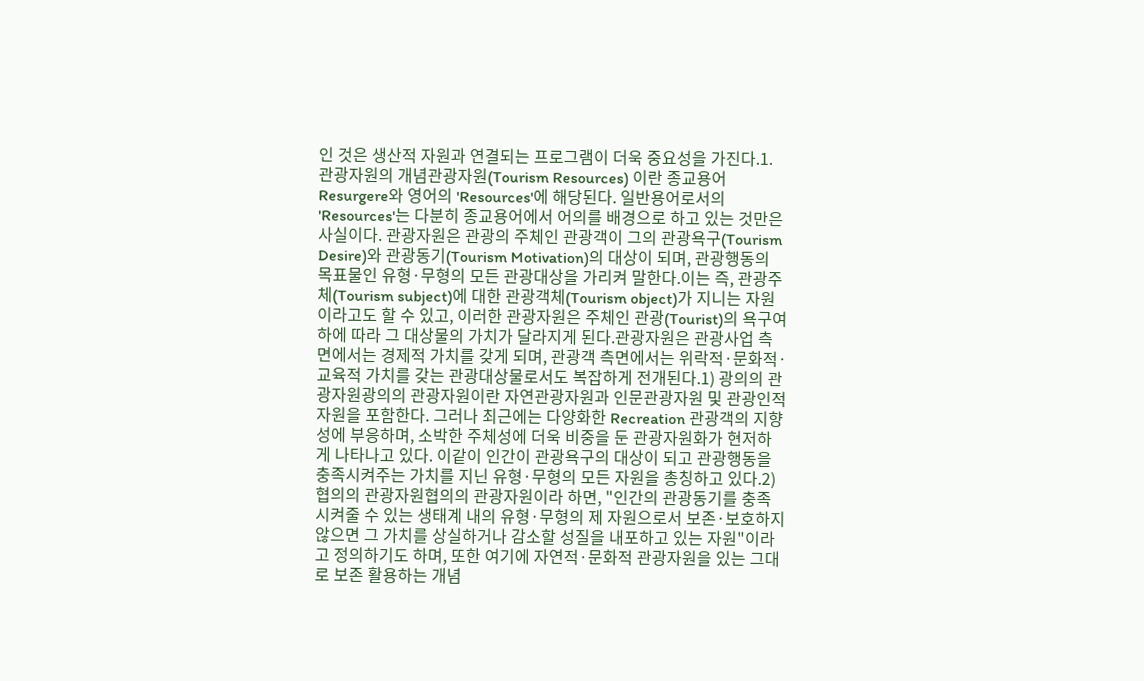인 것은 생산적 자원과 연결되는 프로그램이 더욱 중요성을 가진다.1. 관광자원의 개념관광자원(Tourism Resources) 이란 종교용어 Resurgere와 영어의 'Resources'에 해당된다. 일반용어로서의 'Resources'는 다분히 종교용어에서 어의를 배경으로 하고 있는 것만은 사실이다. 관광자원은 관광의 주체인 관광객이 그의 관광욕구(Tourism Desire)와 관광동기(Tourism Motivation)의 대상이 되며, 관광행동의 목표물인 유형·무형의 모든 관광대상을 가리켜 말한다.이는 즉, 관광주체(Tourism subject)에 대한 관광객체(Tourism object)가 지니는 자원이라고도 할 수 있고, 이러한 관광자원은 주체인 관광(Tourist)의 욕구여하에 따라 그 대상물의 가치가 달라지게 된다.관광자원은 관광사업 측면에서는 경제적 가치를 갖게 되며, 관광객 측면에서는 위락적·문화적·교육적 가치를 갖는 관광대상물로서도 복잡하게 전개된다.1) 광의의 관광자원광의의 관광자원이란 자연관광자원과 인문관광자원 및 관광인적자원을 포함한다. 그러나 최근에는 다양화한 Recreation 관광객의 지향성에 부응하며, 소박한 주체성에 더욱 비중을 둔 관광자원화가 현저하게 나타나고 있다. 이같이 인간이 관광욕구의 대상이 되고 관광행동을 충족시켜주는 가치를 지닌 유형·무형의 모든 자원을 총칭하고 있다.2) 협의의 관광자원협의의 관광자원이라 하면, "인간의 관광동기를 충족시켜줄 수 있는 생태계 내의 유형·무형의 제 자원으로서 보존·보호하지 않으면 그 가치를 상실하거나 감소할 성질을 내포하고 있는 자원"이라고 정의하기도 하며, 또한 여기에 자연적·문화적 관광자원을 있는 그대로 보존 활용하는 개념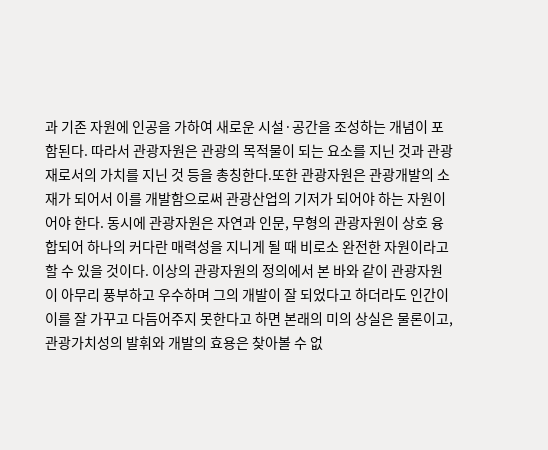과 기존 자원에 인공을 가하여 새로운 시설·공간을 조성하는 개념이 포함된다. 따라서 관광자원은 관광의 목적물이 되는 요소를 지닌 것과 관광재로서의 가치를 지닌 것 등을 총칭한다.또한 관광자원은 관광개발의 소재가 되어서 이를 개발함으로써 관광산업의 기저가 되어야 하는 자원이어야 한다. 동시에 관광자원은 자연과 인문, 무형의 관광자원이 상호 융합되어 하나의 커다란 매력성을 지니게 될 때 비로소 완전한 자원이라고 할 수 있을 것이다. 이상의 관광자원의 정의에서 본 바와 같이 관광자원이 아무리 풍부하고 우수하며 그의 개발이 잘 되었다고 하더라도 인간이 이를 잘 가꾸고 다듬어주지 못한다고 하면 본래의 미의 상실은 물론이고, 관광가치성의 발휘와 개발의 효용은 찾아볼 수 없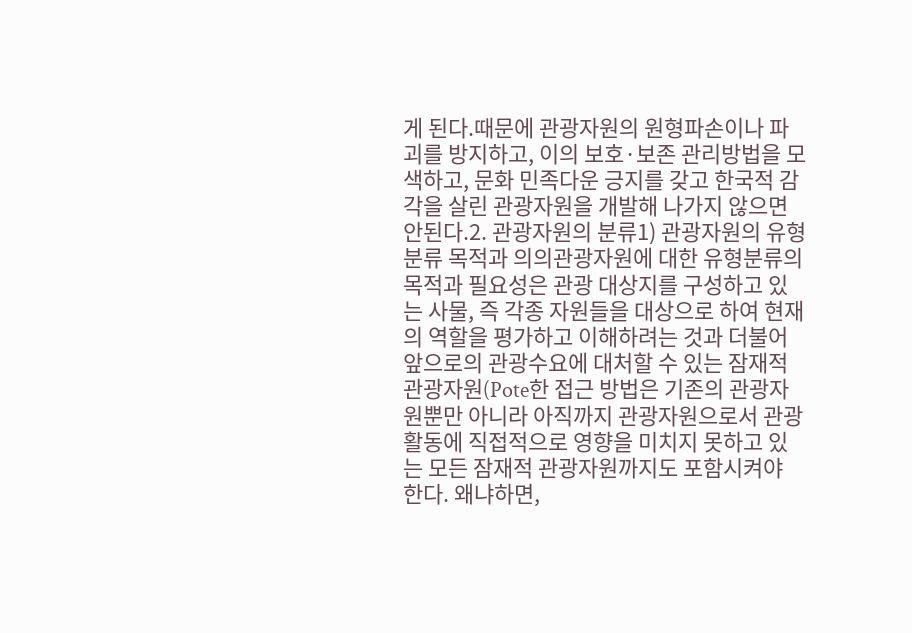게 된다.때문에 관광자원의 원형파손이나 파괴를 방지하고, 이의 보호·보존 관리방법을 모색하고, 문화 민족다운 긍지를 갖고 한국적 감각을 살린 관광자원을 개발해 나가지 않으면 안된다.2. 관광자원의 분류1) 관광자원의 유형분류 목적과 의의관광자원에 대한 유형분류의 목적과 필요성은 관광 대상지를 구성하고 있는 사물, 즉 각종 자원들을 대상으로 하여 현재의 역할을 평가하고 이해하려는 것과 더불어 앞으로의 관광수요에 대처할 수 있는 잠재적 관광자원(Pote한 접근 방법은 기존의 관광자원뿐만 아니라 아직까지 관광자원으로서 관광활동에 직접적으로 영향을 미치지 못하고 있는 모든 잠재적 관광자원까지도 포함시켜야 한다. 왜냐하면,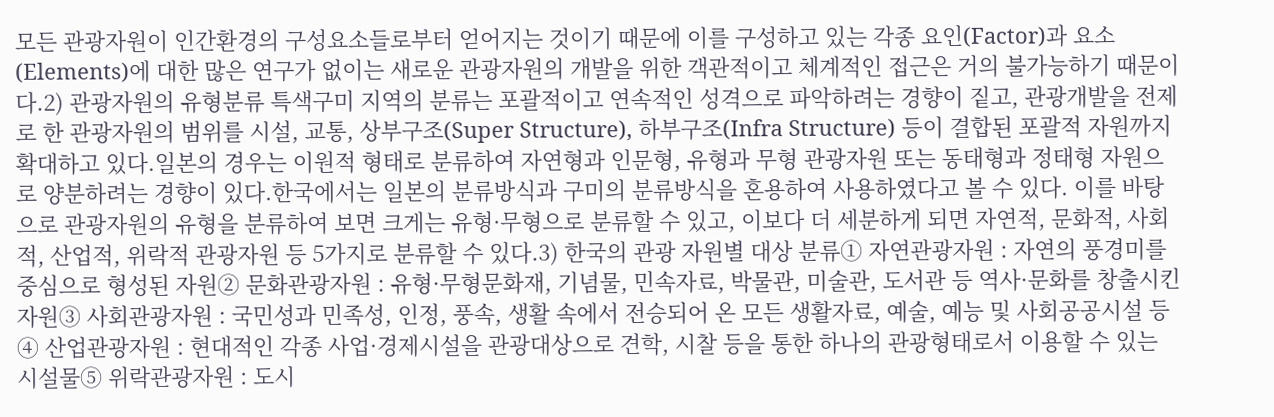모든 관광자원이 인간환경의 구성요소들로부터 얻어지는 것이기 때문에 이를 구성하고 있는 각종 요인(Factor)과 요소(Elements)에 대한 많은 연구가 없이는 새로운 관광자원의 개발을 위한 객관적이고 체계적인 접근은 거의 불가능하기 때문이다.2) 관광자원의 유형분류 특색구미 지역의 분류는 포괄적이고 연속적인 성격으로 파악하려는 경향이 짙고, 관광개발을 전제로 한 관광자원의 범위를 시설, 교통, 상부구조(Super Structure), 하부구조(Infra Structure) 등이 결합된 포괄적 자원까지 확대하고 있다.일본의 경우는 이원적 형태로 분류하여 자연형과 인문형, 유형과 무형 관광자원 또는 동태형과 정태형 자원으로 양분하려는 경향이 있다.한국에서는 일본의 분류방식과 구미의 분류방식을 혼용하여 사용하였다고 볼 수 있다. 이를 바탕으로 관광자원의 유형을 분류하여 보면 크게는 유형·무형으로 분류할 수 있고, 이보다 더 세분하게 되면 자연적, 문화적, 사회적, 산업적, 위락적 관광자원 등 5가지로 분류할 수 있다.3) 한국의 관광 자원별 대상 분류① 자연관광자원 : 자연의 풍경미를 중심으로 형성된 자원② 문화관광자원 : 유형·무형문화재, 기념물, 민속자료, 박물관, 미술관, 도서관 등 역사·문화를 창출시킨 자원③ 사회관광자원 : 국민성과 민족성, 인정, 풍속, 생활 속에서 전승되어 온 모든 생활자료, 예술, 예능 및 사회공공시설 등④ 산업관광자원 : 현대적인 각종 사업·경제시설을 관광대상으로 견학, 시찰 등을 통한 하나의 관광형태로서 이용할 수 있는 시설물⑤ 위락관광자원 : 도시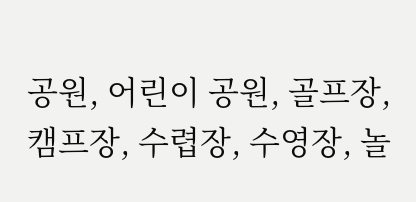공원, 어린이 공원, 골프장, 캠프장, 수렵장, 수영장, 놀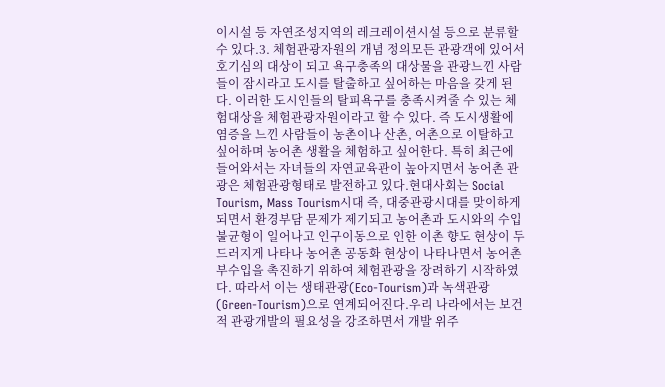이시설 등 자연조성지역의 레크레이션시설 등으로 분류할 수 있다.3. 체험관광자원의 개념 정의모든 관광객에 있어서 호기심의 대상이 되고 욕구충족의 대상물을 관광느낀 사람들이 잠시라고 도시를 탈출하고 싶어하는 마음을 갖게 된다. 이러한 도시인들의 탈피욕구를 충족시켜줄 수 있는 체험대상을 체험관광자원이라고 할 수 있다. 즉 도시생활에 염증을 느낀 사람들이 농촌이나 산촌, 어촌으로 이탈하고 싶어하며 농어촌 생활을 체험하고 싶어한다. 특히 최근에 들어와서는 자녀들의 자연교육관이 높아지면서 농어촌 관광은 체험관광형태로 발전하고 있다.현대사회는 Social Tourism, Mass Tourism시대 즉, 대중관광시대를 맞이하게 되면서 환경부담 문제가 제기되고 농어촌과 도시와의 수입불균형이 일어나고 인구이동으로 인한 이촌 향도 현상이 두드러지게 나타나 농어촌 공동화 현상이 나타나면서 농어촌 부수입을 촉진하기 위하여 체험관광을 장려하기 시작하였다. 따라서 이는 생태관광(Eco-Tourism)과 녹색관광(Green-Tourism)으로 연계되어진다.우리 나라에서는 보건적 관광개발의 필요성을 강조하면서 개발 위주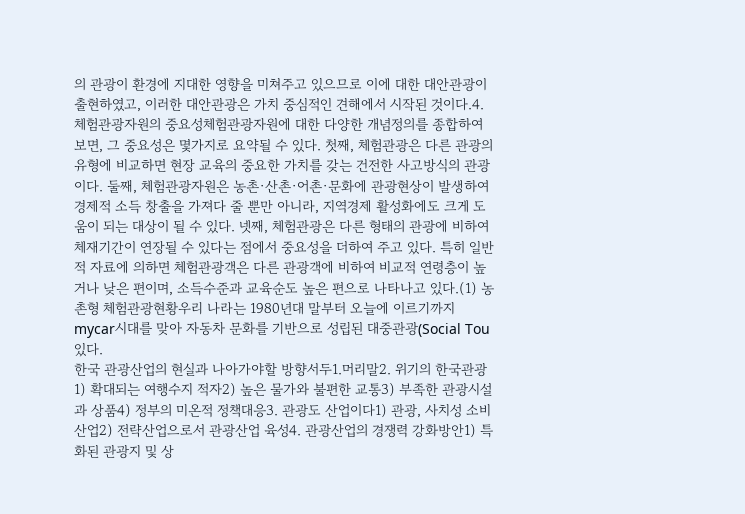의 관광이 환경에 지대한 영향을 미쳐주고 있으므로 이에 대한 대안관광이 출현하였고, 이러한 대안관광은 가치 중심적인 견해에서 시작된 것이다.4. 체험관광자원의 중요성체험관광자원에 대한 다양한 개념정의를 종합하여 보면, 그 중요성은 몇가지로 요약될 수 있다. 첫째, 체험관광은 다른 관광의 유형에 비교하면 현장 교육의 중요한 가치를 갖는 건전한 사고방식의 관광이다. 둘째, 체험관광자원은 농촌·산촌·어촌·문화에 관광현상이 발생하여 경제적 소득 창출을 가져다 줄 뿐만 아니라, 지역경제 활성화에도 크게 도움이 되는 대상이 될 수 있다. 넷째, 체험관광은 다른 형태의 관광에 비하여 체재기간이 연장될 수 있다는 점에서 중요성을 더하여 주고 있다. 특히 일반적 자료에 의하면 체험관광객은 다른 관광객에 비하여 비교적 연령층이 높거나 낮은 편이며, 소득수준과 교육순도 높은 편으로 나타나고 있다.(1) 농촌형 체험관광현황우리 나라는 1980년대 말부터 오늘에 이르기까지 mycar시대를 맞아 자동차 문화를 기반으로 성립된 대중관광(Social Tou 있다.
한국 관광산업의 현실과 나아가야할 방향서두1.머리말2. 위기의 한국관광1) 확대되는 여행수지 적자2) 높은 물가와 불편한 교통3) 부족한 관광시설과 상품4) 정부의 미온적 정책대응3. 관광도 산업이다1) 관광, 사치성 소비산업2) 전략산업으로서 관광산업 육성4. 관광산업의 경쟁력 강화방안1) 특화된 관광지 및 상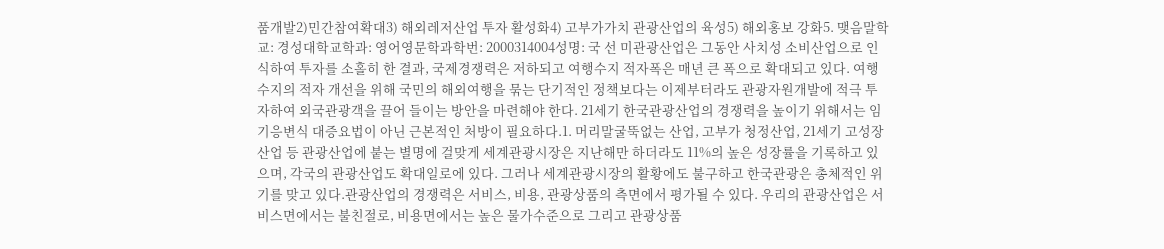품개발2)민간참여확대3) 해외레저산업 투자 활성화4) 고부가가치 관광산업의 육성5) 해외홍보 강화5. 맺음말학교: 경성대학교학과: 영어영문학과학번: 2000314004성명: 국 선 미관광산업은 그동안 사치성 소비산업으로 인식하여 투자를 소홀히 한 결과, 국제경쟁력은 저하되고 여행수지 적자폭은 매년 큰 폭으로 확대되고 있다. 여행수지의 적자 개선을 위해 국민의 해외여행을 묶는 단기적인 정책보다는 이제부터라도 관광자원개발에 적극 투자하여 외국관광객을 끌어 들이는 방안을 마련해야 한다. 21세기 한국관광산업의 경쟁력을 높이기 위해서는 임기응변식 대증요법이 아닌 근본적인 처방이 필요하다.1. 머리말굴뚝없는 산업, 고부가 청정산업, 21세기 고성장산업 등 관광산업에 붙는 별명에 걸맞게 세계관광시장은 지난해만 하더라도 11%의 높은 성장률을 기록하고 있으며, 각국의 관광산업도 확대일로에 있다. 그러나 세계관광시장의 활황에도 불구하고 한국관광은 총체적인 위기를 맞고 있다.관광산업의 경쟁력은 서비스, 비용, 관광상품의 측면에서 평가될 수 있다. 우리의 관광산업은 서비스면에서는 불친절로, 비용면에서는 높은 물가수준으로 그리고 관광상품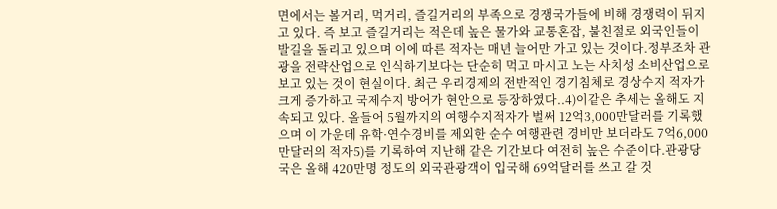면에서는 볼거리, 먹거리, 즐길거리의 부족으로 경쟁국가들에 비해 경쟁력이 뒤지고 있다. 즉 보고 즐길거리는 적은데 높은 물가와 교통혼잡, 불친절로 외국인들이 발길을 돌리고 있으며 이에 따른 적자는 매년 늘어만 가고 있는 것이다.정부조차 관광을 전략산업으로 인식하기보다는 단순히 먹고 마시고 노는 사치성 소비산업으로 보고 있는 것이 현실이다. 최근 우리경제의 전반적인 경기침체로 경상수지 적자가 크게 증가하고 국제수지 방어가 현안으로 등장하였다..4)이같은 추세는 올해도 지속되고 있다. 올들어 5월까지의 여행수지적자가 벌써 12억3,000만달러를 기록했으며 이 가운데 유학·연수경비를 제외한 순수 여행관련 경비만 보더라도 7억6,000만달러의 적자5)를 기록하여 지난해 같은 기간보다 여전히 높은 수준이다.관광당국은 올해 420만명 정도의 외국관광객이 입국해 69억달러를 쓰고 갈 것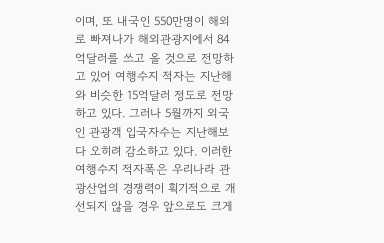이며, 또 내국인 550만명이 해외로 빠져나가 해외관광지에서 84억달러를 쓰고 올 것으로 전망하고 있어 여행수지 적자는 지난해와 비슷한 15억달러 정도로 전망하고 있다. 그러나 5월까지 외국인 관광객 입국자수는 지난해보다 오히려 감소하고 있다. 이러한 여행수지 적자폭은 우리나라 관광산업의 경쟁력이 획기적으로 개선되지 않을 경우 앞으로도 크게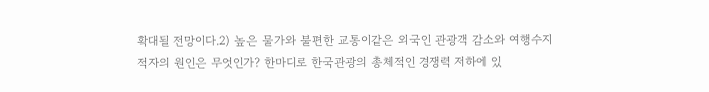확대될 전망이다.2) 높은 물가와 불편한 교통이같은 외국인 관광객 감소와 여행수지 적자의 원인은 무엇인가? 한마디로 한국관광의 총체적인 경쟁력 저하에 있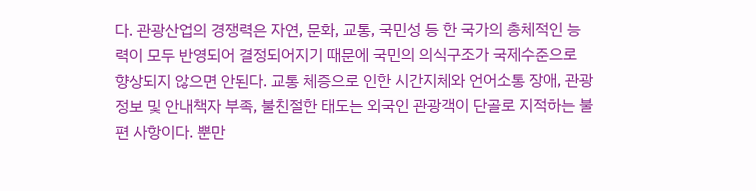다. 관광산업의 경쟁력은 자연, 문화, 교통, 국민성 등 한 국가의 총체적인 능력이 모두 반영되어 결정되어지기 때문에 국민의 의식구조가 국제수준으로 향상되지 않으면 안된다. 교통 체증으로 인한 시간지체와 언어소통 장애, 관광정보 및 안내책자 부족, 불친절한 태도는 외국인 관광객이 단골로 지적하는 불편 사항이다. 뿐만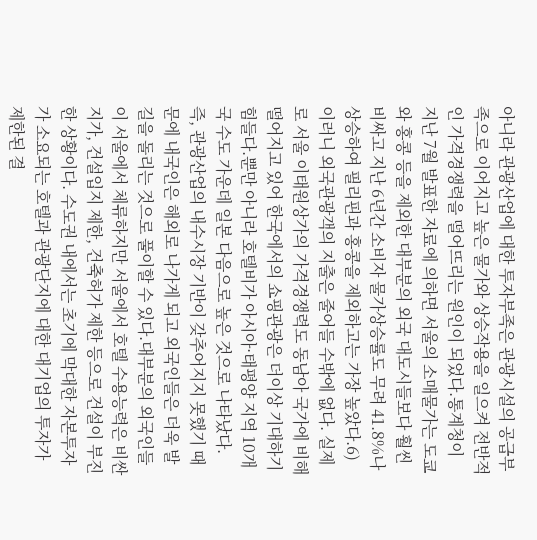아니라 관광산업에 대한 투자부족은 관광시설의 공급부족으로 이어지고 높은 물가와 상승작용을 일으켜 전반적인 가격경쟁력을 떨어뜨리는 원인이 되었다.통계청이 지난 7월 발표한 자료에 의하면 서울의 소매물가는 도쿄와 홍콩 등을 제외한 대부분의 외국 대도시들보다 훨씬 비싸고 지난 6년간 소비자 물가상승률도 무려 41.8%나 상승하여 필리핀과 홍콩을 제외하고는 가장 높았다.6) 이러니 외국관광객의 지출은 줄어들 수밖에 없다. 실제로 서울 이태원상가의 가격경쟁력도 동남아 국가에 비해 떨어지고 있어 한국에서의 쇼핑관광은 더이상 기대하기 힘들다.뿐만 아니라 호텔비가 아시아·태평양 지역 10개국 수도 가운데 일본 다음으로 높은 것으로 나타났다. 즉, 관광산업의 내수시장 기반이 갖추어지지 못했기 때문에 내국인은 해외로 나가게 되고 외국인들은 더욱 발길을 돌리는 것으로 풀이할 수 있다.대부분의 외국인들이 서울에서 체류하지만 서울에서 호텔 수용능력은 비싼 지가, 건설입지 제한, 건축허가 제한 등으로 건설이 부진한 상황이다. 수도권 내에서는 초기에 막대한 자본투자가 소요되는 호텔과 관광단지에 대한 대기업의 투자가 제한된 결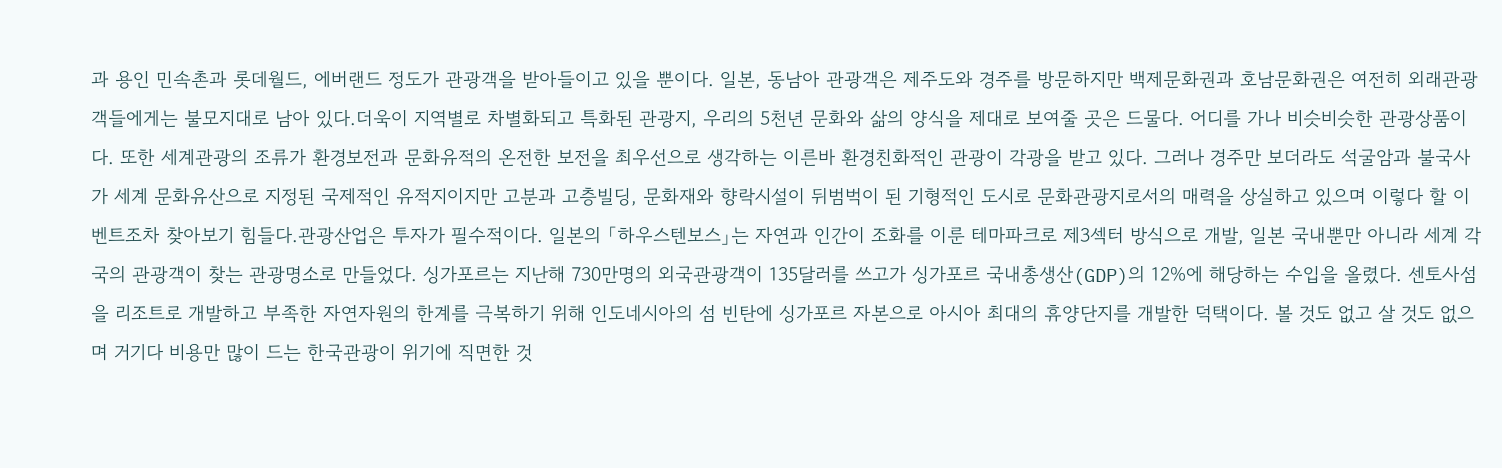과 용인 민속촌과 롯데월드, 에버랜드 정도가 관광객을 받아들이고 있을 뿐이다. 일본, 동남아 관광객은 제주도와 경주를 방문하지만 백제문화권과 호남문화권은 여전히 외래관광객들에게는 불모지대로 남아 있다.더욱이 지역별로 차별화되고 특화된 관광지, 우리의 5천년 문화와 삶의 양식을 제대로 보여줄 곳은 드물다. 어디를 가나 비슷비슷한 관광상품이다. 또한 세계관광의 조류가 환경보전과 문화유적의 온전한 보전을 최우선으로 생각하는 이른바 환경친화적인 관광이 각광을 받고 있다. 그러나 경주만 보더라도 석굴암과 불국사가 세계 문화유산으로 지정된 국제적인 유적지이지만 고분과 고층빌딩, 문화재와 향락시설이 뒤범벅이 된 기형적인 도시로 문화관광지로서의 매력을 상실하고 있으며 이렇다 할 이벤트조차 찾아보기 힘들다.관광산업은 투자가 필수적이다. 일본의 「하우스텐보스」는 자연과 인간이 조화를 이룬 테마파크로 제3섹터 방식으로 개발, 일본 국내뿐만 아니라 세계 각국의 관광객이 찾는 관광명소로 만들었다. 싱가포르는 지난해 730만명의 외국관광객이 135달러를 쓰고가 싱가포르 국내총생산(GDP)의 12%에 해당하는 수입을 올렸다. 센토사섬을 리조트로 개발하고 부족한 자연자원의 한계를 극복하기 위해 인도네시아의 섬 빈탄에 싱가포르 자본으로 아시아 최대의 휴양단지를 개발한 덕택이다. 볼 것도 없고 살 것도 없으며 거기다 비용만 많이 드는 한국관광이 위기에 직면한 것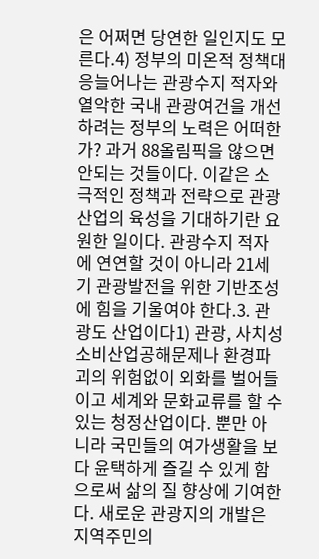은 어쩌면 당연한 일인지도 모른다.4) 정부의 미온적 정책대응늘어나는 관광수지 적자와 열악한 국내 관광여건을 개선하려는 정부의 노력은 어떠한가? 과거 88올림픽을 않으면 안되는 것들이다. 이같은 소극적인 정책과 전략으로 관광산업의 육성을 기대하기란 요원한 일이다. 관광수지 적자에 연연할 것이 아니라 21세기 관광발전을 위한 기반조성에 힘을 기울여야 한다.3. 관광도 산업이다1) 관광, 사치성 소비산업공해문제나 환경파괴의 위험없이 외화를 벌어들이고 세계와 문화교류를 할 수 있는 청정산업이다. 뿐만 아니라 국민들의 여가생활을 보다 윤택하게 즐길 수 있게 함으로써 삶의 질 향상에 기여한다. 새로운 관광지의 개발은 지역주민의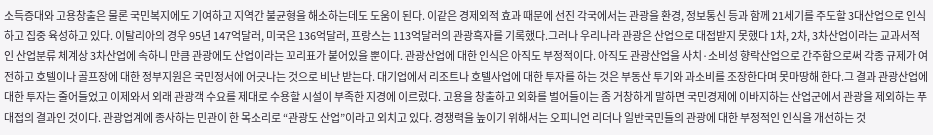소득증대와 고용창출은 물론 국민복지에도 기여하고 지역간 불균형을 해소하는데도 도움이 된다. 이같은 경제외적 효과 때문에 선진 각국에서는 관광을 환경, 정보통신 등과 함께 21세기를 주도할 3대산업으로 인식하고 집중 육성하고 있다. 이탈리아의 경우 95년 147억달러, 미국은 136억달러, 프랑스는 113억달러의 관광흑자를 기록했다.그러나 우리나라 관광은 산업으로 대접받지 못했다 1차, 2차, 3차산업이라는 교과서적인 산업분류 체계상 3차산업에 속하니 만큼 관광에도 산업이라는 꼬리표가 붙어있을 뿐이다. 관광산업에 대한 인식은 아직도 부정적이다. 아직도 관광산업을 사치·소비성 향락산업으로 간주함으로써 각종 규제가 여전하고 호텔이나 골프장에 대한 정부지원은 국민정서에 어긋나는 것으로 비난 받는다. 대기업에서 리조트나 호텔사업에 대한 투자를 하는 것은 부동산 투기와 과소비를 조장한다며 못마땅해 한다.그 결과 관광산업에 대한 투자는 줄어들었고 이제와서 외래 관광객 수요를 제대로 수용할 시설이 부족한 지경에 이르렀다. 고용을 창출하고 외화를 벌어들이는 좀 거창하게 말하면 국민경제에 이바지하는 산업군에서 관광을 제외하는 푸대접의 결과인 것이다. 관광업계에 종사하는 민관이 한 목소리로 “관광도 산업”이라고 외치고 있다. 경쟁력을 높이기 위해서는 오피니언 리더나 일반국민들의 관광에 대한 부정적인 인식을 개선하는 것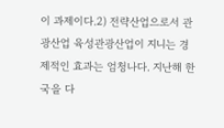이 과제이다.2) 전략산업으로서 관광산업 육성관광산업이 지니는 경제적인 효과는 엄청나다. 지난해 한국을 다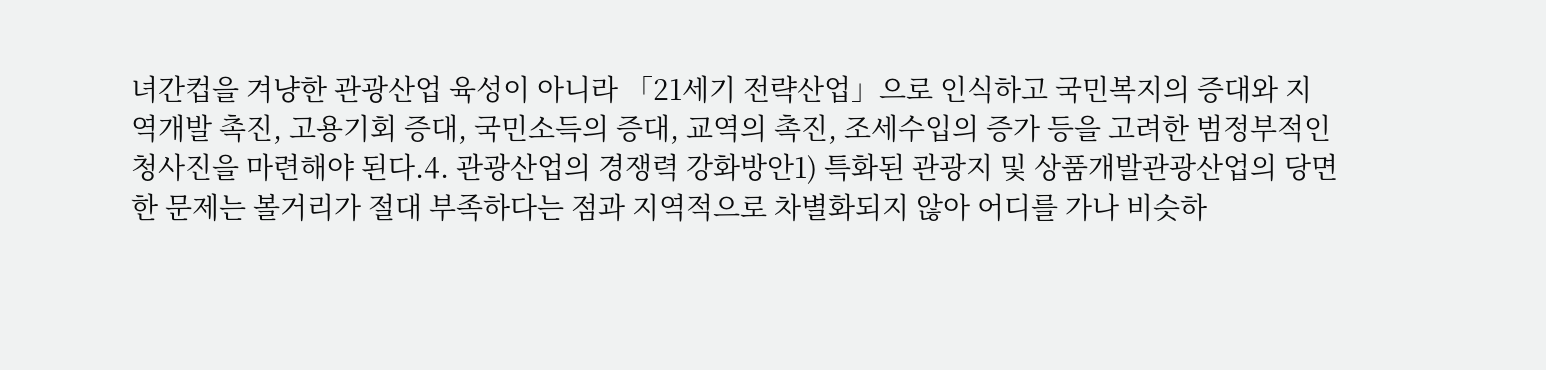녀간컵을 겨냥한 관광산업 육성이 아니라 「21세기 전략산업」으로 인식하고 국민복지의 증대와 지역개발 촉진, 고용기회 증대, 국민소득의 증대, 교역의 촉진, 조세수입의 증가 등을 고려한 범정부적인 청사진을 마련해야 된다.4. 관광산업의 경쟁력 강화방안1) 특화된 관광지 및 상품개발관광산업의 당면한 문제는 볼거리가 절대 부족하다는 점과 지역적으로 차별화되지 않아 어디를 가나 비슷하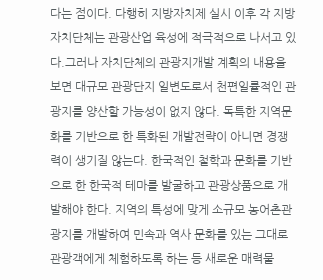다는 점이다. 다행히 지방자치제 실시 이후 각 지방자치단체는 관광산업 육성에 적극적으로 나서고 있다.그러나 자치단체의 관광지개발 계획의 내용을 보면 대규모 관광단지 일변도로서 천편일률적인 관광지를 양산할 가능성이 없지 않다. 독특한 지역문화를 기반으로 한 특화된 개발전략이 아니면 경쟁력이 생기질 않는다. 한국적인 철학과 문화를 기반으로 한 한국적 테마를 발굴하고 관광상품으로 개발해야 한다. 지역의 특성에 맞게 소규모 농어촌관광지를 개발하여 민속과 역사 문화를 있는 그대로 관광객에게 체험하도록 하는 등 새로운 매력물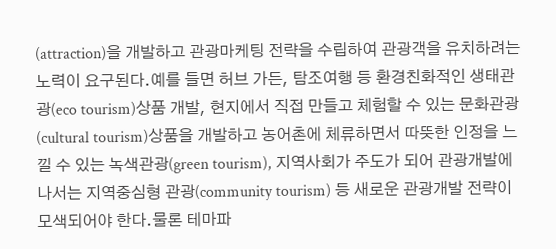(attraction)을 개발하고 관광마케팅 전략을 수립하여 관광객을 유치하려는 노력이 요구된다.예를 들면 허브 가든, 탐조여행 등 환경친화적인 생태관광(eco tourism)상품 개발, 현지에서 직접 만들고 체험할 수 있는 문화관광(cultural tourism)상품을 개발하고 농어촌에 체류하면서 따뜻한 인정을 느낄 수 있는 녹색관광(green tourism), 지역사회가 주도가 되어 관광개발에 나서는 지역중심형 관광(community tourism) 등 새로운 관광개발 전략이 모색되어야 한다.물론 테마파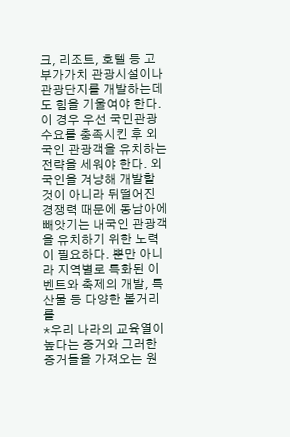크, 리조트, 호텔 등 고부가가치 관광시설이나 관광단지를 개발하는데도 힘을 기울여야 한다. 이 경우 우선 국민관광 수요를 충족시킨 후 외국인 관광객을 유치하는 전략을 세워야 한다. 외국인을 겨냥해 개발할 것이 아니라 뒤떨어진 경쟁력 때문에 동남아에 빼앗기는 내국인 관광객을 유치하기 위한 노력이 필요하다. 뿐만 아니라 지역별로 특화된 이벤트와 축제의 개발, 특산물 등 다양한 볼거리를
*우리 나라의 교육열이 높다는 증거와 그러한 증거들을 가져오는 원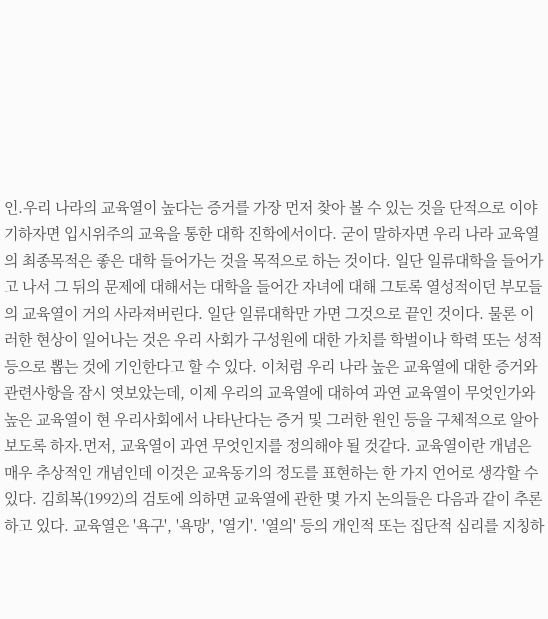인.우리 나라의 교육열이 높다는 증거를 가장 먼저 찾아 볼 수 있는 것을 단적으로 이야기하자면 입시위주의 교육을 통한 대학 진학에서이다. 굳이 말하자면 우리 나라 교육열의 최종목적은 좋은 대학 들어가는 것을 목적으로 하는 것이다. 일단 일류대학을 들어가고 나서 그 뒤의 문제에 대해서는 대학을 들어간 자녀에 대해 그토록 열성적이던 부모들의 교육열이 거의 사라져버린다. 일단 일류대학만 가면 그것으로 끝인 것이다. 물론 이러한 현상이 일어나는 것은 우리 사회가 구성원에 대한 가치를 학벌이나 학력 또는 성적 등으로 뽑는 것에 기인한다고 할 수 있다. 이처럼 우리 나라 높은 교육열에 대한 증거와 관련사항을 잠시 엿보았는데, 이제 우리의 교육열에 대하여 과연 교육열이 무엇인가와 높은 교육열이 현 우리사회에서 나타난다는 증거 및 그러한 원인 등을 구체적으로 알아보도록 하자.먼저, 교육열이 과연 무엇인지를 정의해야 될 것같다. 교육열이란 개념은 매우 추상적인 개념인데 이것은 교육동기의 정도를 표현하는 한 가지 언어로 생각할 수 있다. 김희복(1992)의 검토에 의하면 교육열에 관한 몇 가지 논의들은 다음과 같이 추론하고 있다. 교육열은 '욕구', '욕망', '열기'. '열의' 등의 개인적 또는 집단적 심리를 지칭하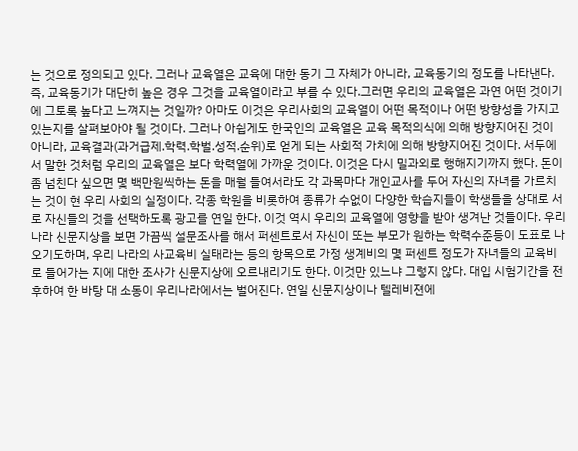는 것으로 정의되고 있다. 그러나 교육열은 교육에 대한 동기 그 자체가 아니라, 교육동기의 정도를 나타낸다. 즉, 교육동기가 대단히 높은 경우 그것을 교육열이라고 부를 수 있다.그러면 우리의 교육열은 과연 어떤 것이기에 그토록 높다고 느껴지는 것일까? 아마도 이것은 우리사회의 교육열이 어떤 목적이나 어떤 방향성을 가지고 있는지를 살펴보아야 될 것이다. 그러나 아쉽게도 한국인의 교육열은 교육 목적의식에 의해 방향지어진 것이 아니라, 교육결과(과거급제.학력.학벌.성적.순위)로 얻게 되는 사회적 가치에 의해 방향지어진 것이다. 서두에서 말한 것처럼 우리의 교육열은 보다 학력열에 가까운 것이다. 이것은 다시 밀과외로 행해지기까지 했다. 돈이 좀 넘친다 싶으면 몇 백만원씩하는 돈을 매월 들여서라도 각 과목마다 개인교사를 두어 자신의 자녀를 가르치는 것이 현 우리 사회의 실정이다. 각종 학원을 비롯하여 종류가 수없이 다양한 학습지들이 학생들을 상대로 서로 자신들의 것을 선택하도록 광고를 연일 한다. 이것 역시 우리의 교육열에 영향을 받아 생겨난 것들이다. 우리 나라 신문지상을 보면 가끔씩 설문조사를 해서 퍼센트로서 자신이 또는 부모가 원하는 학력수준등이 도표로 나오기도하며, 우리 나라의 사교육비 실태라는 등의 항목으로 가정 생계비의 몇 퍼센트 정도가 자녀들의 교육비로 들어가는 지에 대한 조사가 신문지상에 오르내리기도 한다. 이것만 있느냐 그렇지 않다. 대입 시험기간을 전후하여 한 바탕 대 소동이 우리나라에서는 벌어진다. 연일 신문지상이나 텔레비젼에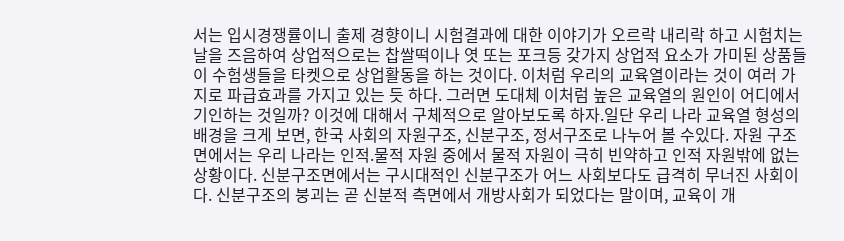서는 입시경쟁률이니 출제 경향이니 시험결과에 대한 이야기가 오르락 내리락 하고 시험치는 날을 즈음하여 상업적으로는 찹쌀떡이나 엿 또는 포크등 갖가지 상업적 요소가 가미된 상품들이 수험생들을 타켓으로 상업활동을 하는 것이다. 이처럼 우리의 교육열이라는 것이 여러 가지로 파급효과를 가지고 있는 듯 하다. 그러면 도대체 이처럼 높은 교육열의 원인이 어디에서 기인하는 것일까? 이것에 대해서 구체적으로 알아보도록 하자.일단 우리 나라 교육열 형성의 배경을 크게 보면, 한국 사회의 자원구조, 신분구조, 정서구조로 나누어 볼 수있다. 자원 구조면에서는 우리 나라는 인적.물적 자원 중에서 물적 자원이 극히 빈약하고 인적 자원밖에 없는 상황이다. 신분구조면에서는 구시대적인 신분구조가 어느 사회보다도 급격히 무너진 사회이다. 신분구조의 붕괴는 곧 신분적 측면에서 개방사회가 되었다는 말이며, 교육이 개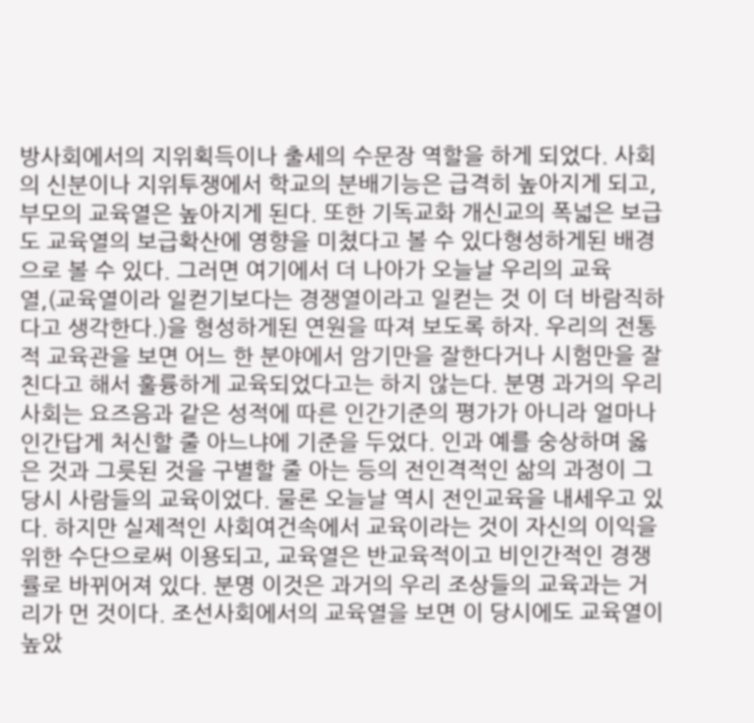방사회에서의 지위획득이나 출세의 수문장 역할을 하게 되었다. 사회의 신분이나 지위투쟁에서 학교의 분배기능은 급격히 높아지게 되고, 부모의 교육열은 높아지게 된다. 또한 기독교화 개신교의 폭넓은 보급도 교육열의 보급확산에 영향을 미쳤다고 볼 수 있다형성하게된 배경으로 볼 수 있다. 그러면 여기에서 더 나아가 오늘날 우리의 교육열,(교육열이라 일컫기보다는 경쟁열이라고 일컫는 것 이 더 바람직하다고 생각한다.)을 형성하게된 연원을 따져 보도록 하자. 우리의 전통적 교육관을 보면 어느 한 분야에서 암기만을 잘한다거나 시험만을 잘친다고 해서 훌륭하게 교육되었다고는 하지 않는다. 분명 과거의 우리사회는 요즈음과 같은 성적에 따른 인간기준의 평가가 아니라 얼마나 인간답게 처신할 줄 아느냐에 기준을 두었다. 인과 예를 숭상하며 옳은 것과 그릇된 것을 구별할 줄 아는 등의 전인격적인 삶의 과정이 그 당시 사람들의 교육이었다. 물론 오늘날 역시 전인교육을 내세우고 있다. 하지만 실제적인 사회여건속에서 교육이라는 것이 자신의 이익을 위한 수단으로써 이용되고, 교육열은 반교육적이고 비인간적인 경쟁률로 바뀌어져 있다. 분명 이것은 과거의 우리 조상들의 교육과는 거리가 먼 것이다. 조선사회에서의 교육열을 보면 이 당시에도 교육열이 높았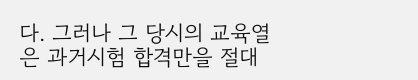다. 그러나 그 당시의 교육열은 과거시험 합격만을 절대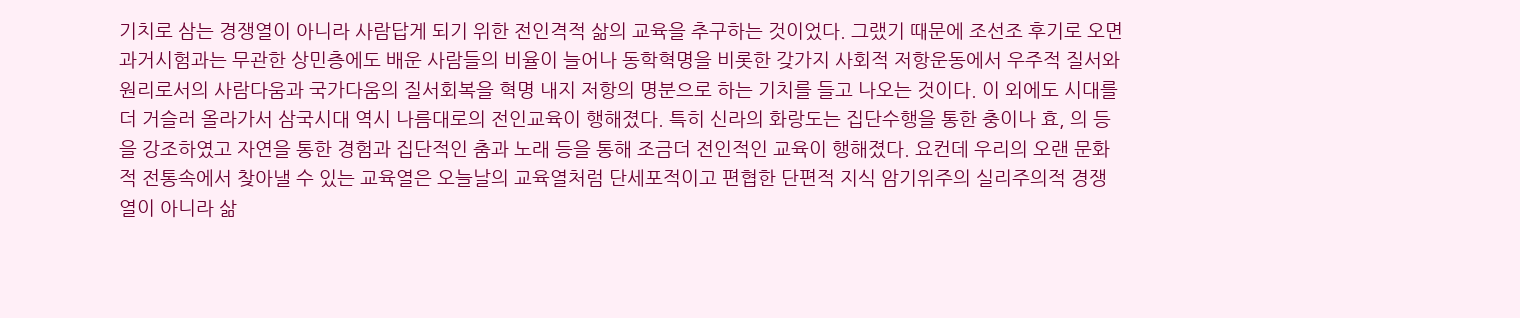기치로 삼는 경쟁열이 아니라 사람답게 되기 위한 전인격적 삶의 교육을 추구하는 것이었다. 그랬기 때문에 조선조 후기로 오면 과거시험과는 무관한 상민층에도 배운 사람들의 비율이 늘어나 동학혁명을 비롯한 갖가지 사회적 저항운동에서 우주적 질서와 원리로서의 사람다움과 국가다움의 질서회복을 혁명 내지 저항의 명분으로 하는 기치를 들고 나오는 것이다. 이 외에도 시대를 더 거슬러 올라가서 삼국시대 역시 나름대로의 전인교육이 행해졌다. 특히 신라의 화랑도는 집단수행을 통한 충이나 효, 의 등을 강조하였고 자연을 통한 경험과 집단적인 춤과 노래 등을 통해 조금더 전인적인 교육이 행해졌다. 요컨데 우리의 오랜 문화적 전통속에서 찾아낼 수 있는 교육열은 오늘날의 교육열처럼 단세포적이고 편협한 단편적 지식 암기위주의 실리주의적 경쟁열이 아니라 삶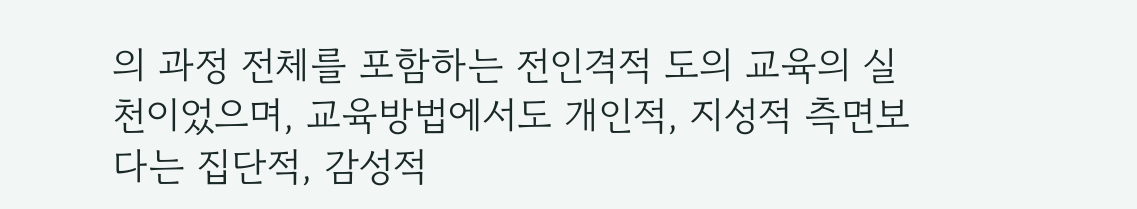의 과정 전체를 포함하는 전인격적 도의 교육의 실천이었으며, 교육방법에서도 개인적, 지성적 측면보다는 집단적, 감성적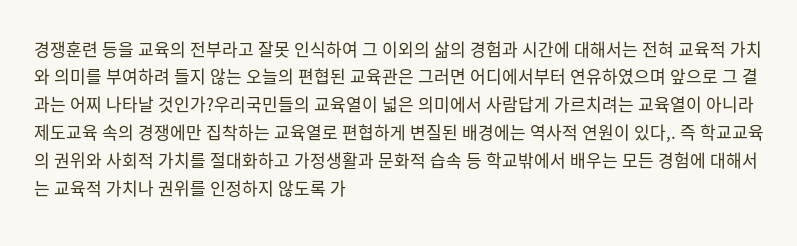경쟁훈련 등을 교육의 전부라고 잘못 인식하여 그 이외의 삶의 경험과 시간에 대해서는 전혀 교육적 가치와 의미를 부여하려 들지 않는 오늘의 편협된 교육관은 그러면 어디에서부터 연유하였으며 앞으로 그 결과는 어찌 나타날 것인가?우리국민들의 교육열이 넓은 의미에서 사람답게 가르치려는 교육열이 아니라 제도교육 속의 경쟁에만 집착하는 교육열로 편협하게 변질된 배경에는 역사적 연원이 있다,. 즉 학교교육의 권위와 사회적 가치를 절대화하고 가정생활과 문화적 습속 등 학교밖에서 배우는 모든 경험에 대해서는 교육적 가치나 권위를 인정하지 않도록 가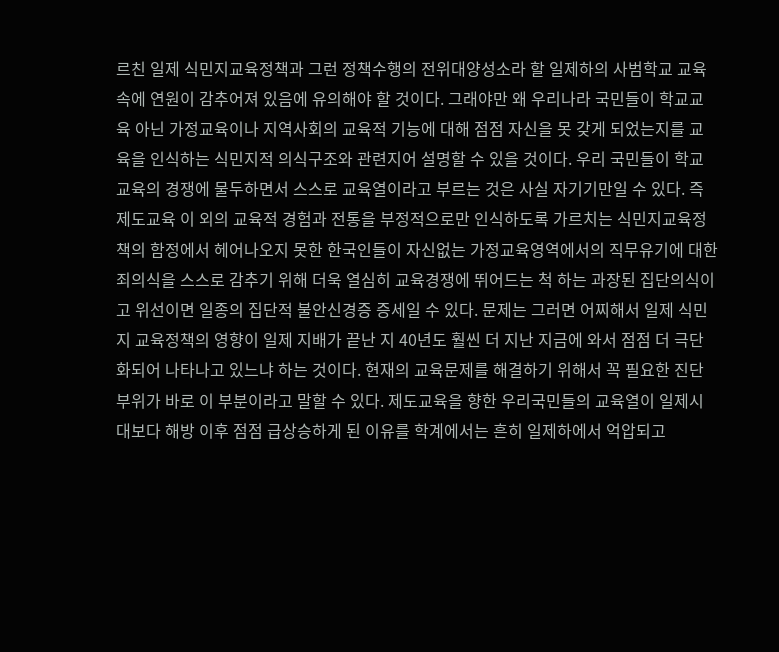르친 일제 식민지교육정책과 그런 정책수행의 전위대양성소라 할 일제하의 사범학교 교육 속에 연원이 감추어져 있음에 유의해야 할 것이다. 그래야만 왜 우리나라 국민들이 학교교육 아닌 가정교육이나 지역사회의 교육적 기능에 대해 점점 자신을 못 갖게 되었는지를 교육을 인식하는 식민지적 의식구조와 관련지어 설명할 수 있을 것이다. 우리 국민들이 학교교육의 경쟁에 물두하면서 스스로 교육열이라고 부르는 것은 사실 자기기만일 수 있다. 즉 제도교육 이 외의 교육적 경험과 전통을 부정적으로만 인식하도록 가르치는 식민지교육정책의 함정에서 헤어나오지 못한 한국인들이 자신없는 가정교육영역에서의 직무유기에 대한 죄의식을 스스로 감추기 위해 더욱 열심히 교육경쟁에 뛰어드는 척 하는 과장된 집단의식이고 위선이면 일종의 집단적 불안신경증 증세일 수 있다. 문제는 그러면 어찌해서 일제 식민지 교육정책의 영향이 일제 지배가 끝난 지 40년도 훨씬 더 지난 지금에 와서 점점 더 극단화되어 나타나고 있느냐 하는 것이다. 현재의 교육문제를 해결하기 위해서 꼭 필요한 진단부위가 바로 이 부분이라고 말할 수 있다. 제도교육을 향한 우리국민들의 교육열이 일제시대보다 해방 이후 점점 급상승하게 된 이유를 학계에서는 흔히 일제하에서 억압되고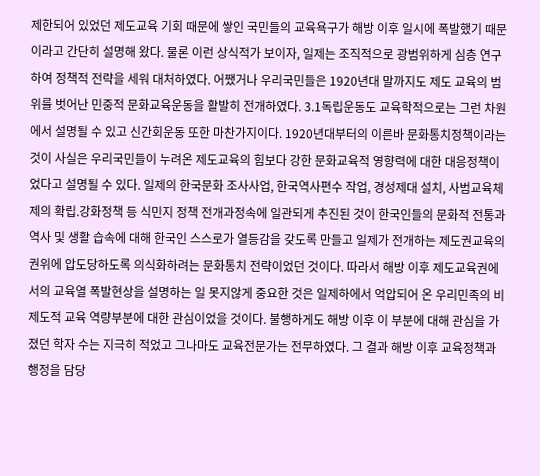제한되어 있었던 제도교육 기회 때문에 쌓인 국민들의 교육욕구가 해방 이후 일시에 폭발했기 때문이라고 간단히 설명해 왔다. 물론 이런 상식적가 보이자, 일제는 조직적으로 광범위하게 심층 연구하여 정책적 전략을 세워 대처하였다. 어쨌거나 우리국민들은 1920년대 말까지도 제도 교육의 범위를 벗어난 민중적 문화교육운동을 활발히 전개하였다. 3.1독립운동도 교육학적으로는 그런 차원에서 설명될 수 있고 신간회운동 또한 마찬가지이다. 1920년대부터의 이른바 문화통치정책이라는 것이 사실은 우리국민들이 누려온 제도교육의 힘보다 강한 문화교육적 영향력에 대한 대응정책이었다고 설명될 수 있다. 일제의 한국문화 조사사업, 한국역사편수 작업, 경성제대 설치, 사범교육체제의 확립.강화정책 등 식민지 정책 전개과정속에 일관되게 추진된 것이 한국인들의 문화적 전통과 역사 및 생활 습속에 대해 한국인 스스로가 열등감을 갖도록 만들고 일제가 전개하는 제도권교육의 권위에 압도당하도록 의식화하려는 문화통치 전략이었던 것이다. 따라서 해방 이후 제도교육권에서의 교육열 폭발현상을 설명하는 일 못지않게 중요한 것은 일제하에서 억압되어 온 우리민족의 비제도적 교육 역량부분에 대한 관심이었을 것이다. 불행하게도 해방 이후 이 부분에 대해 관심을 가졌던 학자 수는 지극히 적었고 그나마도 교육전문가는 전무하였다. 그 결과 해방 이후 교육정책과 행정을 담당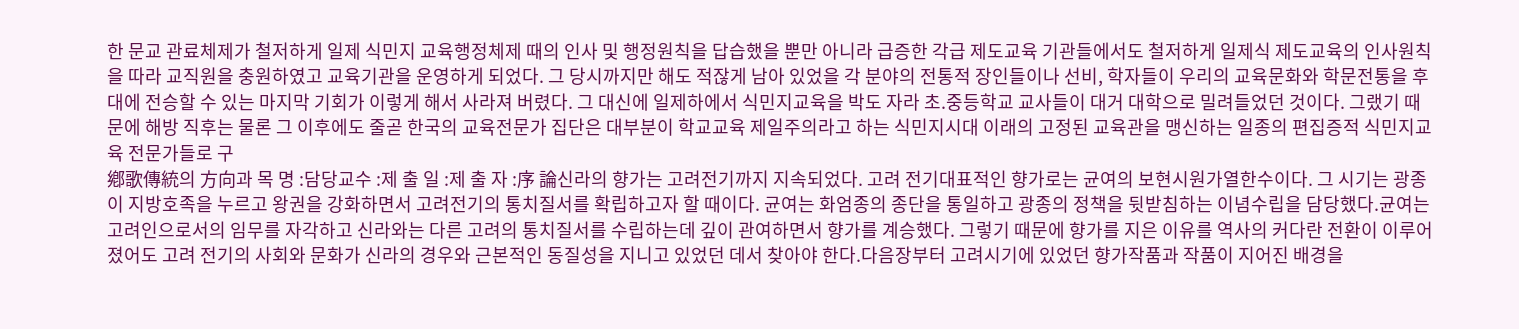한 문교 관료체제가 철저하게 일제 식민지 교육행정체제 때의 인사 및 행정원칙을 답습했을 뿐만 아니라 급증한 각급 제도교육 기관들에서도 철저하게 일제식 제도교육의 인사원칙을 따라 교직원을 충원하였고 교육기관을 운영하게 되었다. 그 당시까지만 해도 적잖게 남아 있었을 각 분야의 전통적 장인들이나 선비, 학자들이 우리의 교육문화와 학문전통을 후대에 전승할 수 있는 마지막 기회가 이렇게 해서 사라져 버렸다. 그 대신에 일제하에서 식민지교육을 박도 자라 초.중등학교 교사들이 대거 대학으로 밀려들었던 것이다. 그랬기 때문에 해방 직후는 물론 그 이후에도 줄곧 한국의 교육전문가 집단은 대부분이 학교교육 제일주의라고 하는 식민지시대 이래의 고정된 교육관을 맹신하는 일종의 편집증적 식민지교육 전문가들로 구
鄕歌傳統의 方向과 목 명 :담당교수 :제 출 일 :제 출 자 :序 論신라의 향가는 고려전기까지 지속되었다. 고려 전기대표적인 향가로는 균여의 보현시원가열한수이다. 그 시기는 광종이 지방호족을 누르고 왕권을 강화하면서 고려전기의 통치질서를 확립하고자 할 때이다. 균여는 화엄종의 종단을 통일하고 광종의 정책을 뒷받침하는 이념수립을 담당했다.균여는 고려인으로서의 임무를 자각하고 신라와는 다른 고려의 통치질서를 수립하는데 깊이 관여하면서 향가를 계승했다. 그렇기 때문에 향가를 지은 이유를 역사의 커다란 전환이 이루어 졌어도 고려 전기의 사회와 문화가 신라의 경우와 근본적인 동질성을 지니고 있었던 데서 찾아야 한다.다음장부터 고려시기에 있었던 향가작품과 작품이 지어진 배경을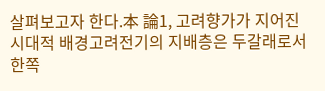살펴보고자 한다.本 論1, 고려향가가 지어진 시대적 배경고려전기의 지배층은 두갈래로서 한쪽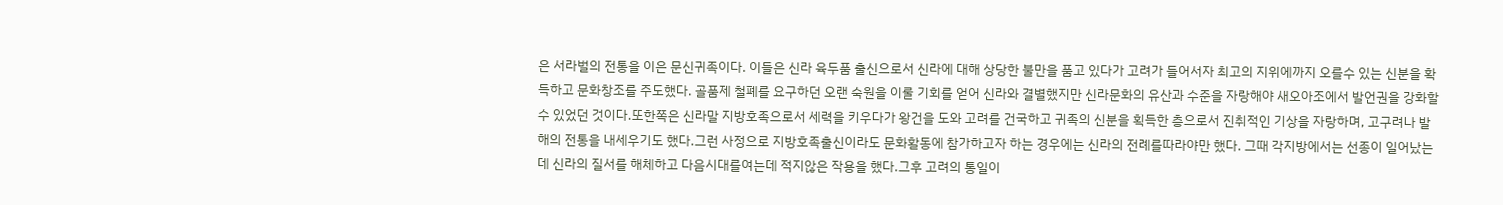은 서라벌의 전통을 이은 문신귀족이다. 이들은 신라 육두품 출신으로서 신라에 대해 상당한 불만을 품고 있다가 고려가 들어서자 최고의 지위에까지 오를수 있는 신분을 확득하고 문화창조를 주도했다. 골품제 철폐를 요구하던 오랜 숙원을 이룰 기회를 얻어 신라와 결별했지만 신라문화의 유산과 수준을 자랑해야 새오아조에서 발언권을 강화할수 있었던 것이다.또한쪽은 신라말 지방호족으로서 세력을 키우다가 왕건을 도와 고려를 건국하고 귀족의 신분을 획득한 층으로서 진취적인 기상을 자랑하며, 고구려나 발해의 전통을 내세우기도 했다.그런 사정으로 지방호족출신이라도 문화활동에 참가하고자 하는 경우에는 신라의 전례를따라야만 했다. 그때 각지방에서는 선종이 일어났는데 신라의 질서를 해체하고 다음시대를여는데 적지않은 작용을 했다.그후 고려의 통일이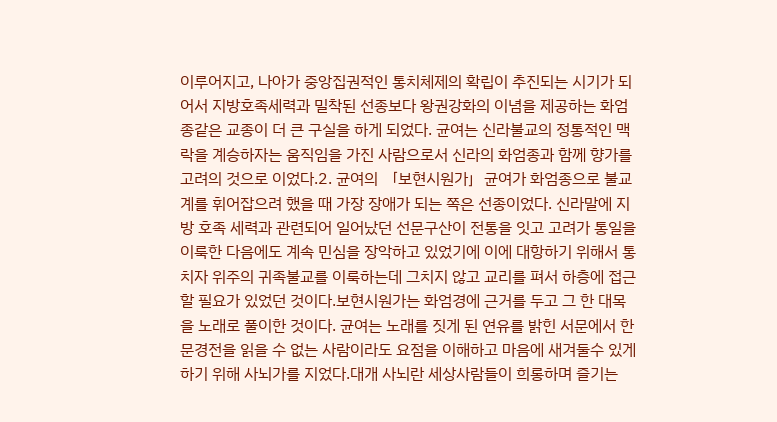이루어지고, 나아가 중앙집권적인 통치체제의 확립이 추진되는 시기가 되어서 지방호족세력과 밀착된 선종보다 왕권강화의 이념을 제공하는 화엄종같은 교종이 더 큰 구실을 하게 되었다. 균여는 신라불교의 정통적인 맥락을 계승하자는 움직임을 가진 사람으로서 신라의 화엄종과 함께 향가를 고려의 것으로 이었다.2. 균여의 「보현시원가」균여가 화엄종으로 불교계를 휘어잡으려 했을 때 가장 장애가 되는 쪽은 선종이었다. 신라말에 지방 호족 세력과 관련되어 일어났던 선문구산이 전통을 잇고 고려가 통일을 이룩한 다음에도 계속 민심을 장악하고 있었기에 이에 대항하기 위해서 통치자 위주의 귀족불교를 이룩하는데 그치지 않고 교리를 펴서 하층에 접근할 필요가 있었던 것이다.보현시원가는 화엄경에 근거를 두고 그 한 대목을 노래로 풀이한 것이다. 균여는 노래를 짓게 된 연유를 밝힌 서문에서 한문경전을 읽을 수 없는 사람이라도 요점을 이해하고 마음에 새겨둘수 있게 하기 위해 사뇌가를 지었다.대개 사뇌란 세상사람들이 희롱하며 즐기는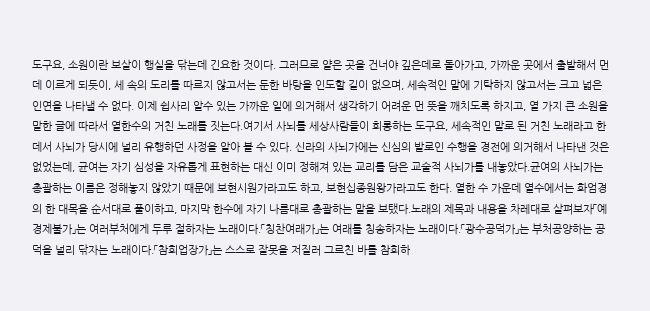도구요, 소원이란 보살이 행실을 닦는데 긴요한 것이다. 그러므로 얕은 곳을 건너야 깊은데로 돌아가고, 가까운 곳에서 출발해서 먼 데 이르게 되듯이, 세 속의 도리를 따르지 않고서는 둔한 바탕을 인도할 길이 없으며, 세속적인 말에 기탁하지 않고서는 크고 넓은 인연을 나타낼 수 없다. 이제 쉽사리 알수 있는 가까운 일에 의거해서 생각하기 어려운 먼 뜻을 깨치도록 하지고, 열 가지 큰 소원을 말한 글에 따라서 열한수의 거친 노래를 짓는다.여기서 사뇌를 세상사람들이 희롱하는 도구요, 세속적인 말로 된 거친 노래라고 한데서 사뇌가 당시에 널리 유행하던 사정을 알아 볼 수 있다. 신라의 사뇌가에는 신심의 발로인 수행을 경전에 의거해서 나타낸 것은 없었는데, 균여는 자기 심성을 자유롭게 표현하는 대신 이미 정해져 있는 교리를 담은 교술적 사뇌가를 내놓았다.균여의 사뇌가는 총괄하는 이름은 정해놓지 않았기 때문에 보현시원가라고도 하고, 보현십종원왕가라고도 한다. 열한 수 가운데 열수에서는 화엄경의 한 대목을 순서대로 풀이하고, 마지막 한수에 자기 나름대로 총괄하는 말을 보탰다.노래의 제목과 내용을 차레대로 살펴보자「예경제불가」는 여러부처에게 두루 절하자는 노래이다.「칭찬여래가」는 여래를 칭송하자는 노래이다.「광수공덕가」는 부처공양하는 공덕을 널리 닦자는 노래이다.「참회업장가」는 스스로 잘못을 저질러 그르친 바를 참회하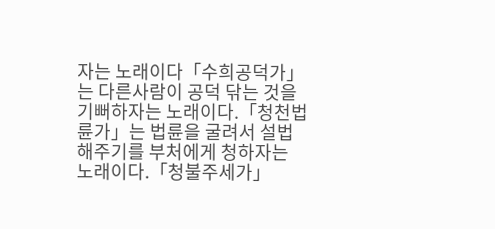자는 노래이다「수희공덕가」는 다른사람이 공덕 닦는 것을 기뻐하자는 노래이다.「청천법륜가」는 법륜을 굴려서 설법해주기를 부처에게 청하자는 노래이다.「청불주세가」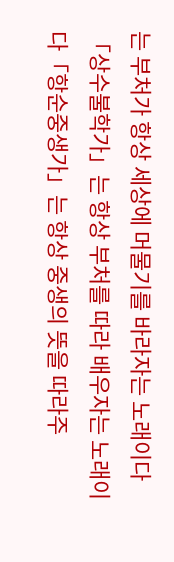는 부처가 항상 세상에 머물기를 바라자는 노래이다「상수불학가」는 항상 부처를 따라 배우자는 노래이다「항순중생가」는 항상 중생의 뜻을 따라주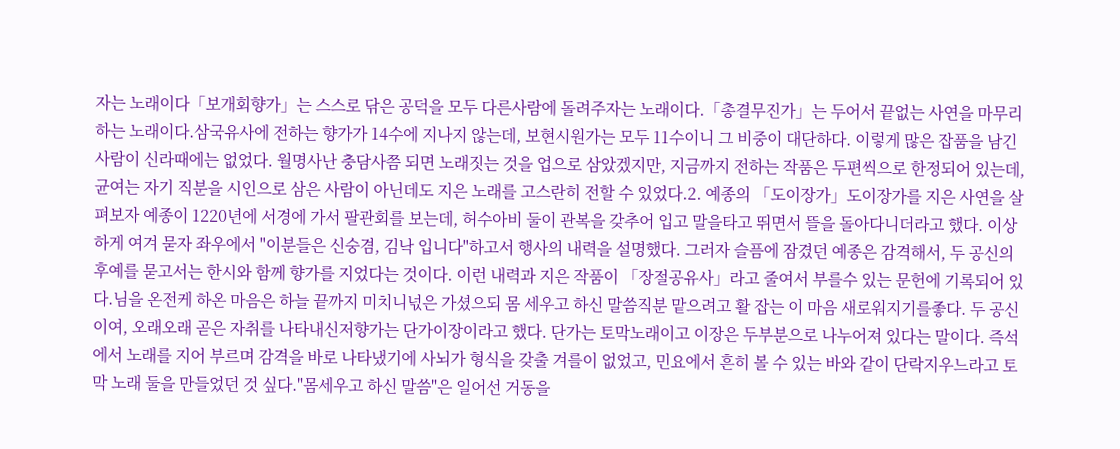자는 노래이다「보개회향가」는 스스로 닦은 공덕을 모두 다른사람에 돌려주자는 노래이다.「총결무진가」는 두어서 끝없는 사연을 마무리하는 노래이다.삼국유사에 전하는 향가가 14수에 지나지 않는데, 보현시원가는 모두 11수이니 그 비중이 대단하다. 이렇게 많은 잡품을 남긴 사람이 신라때에는 없었다. 월명사난 충담사쯤 되면 노래짓는 것을 업으로 삼았겠지만, 지금까지 전하는 작품은 두편씩으로 한정되어 있는데, 균여는 자기 직분을 시인으로 삼은 사람이 아닌데도 지은 노래를 고스란히 전할 수 있었다.2. 예종의 「도이장가」도이장가를 지은 사연을 살펴보자 예종이 1220년에 서경에 가서 팔관회를 보는데, 허수아비 둘이 관복을 갖추어 입고 말을타고 뛰면서 뜰을 돌아다니더라고 했다. 이상하게 여겨 묻자 좌우에서 "이분들은 신숭겸, 김낙 입니다"하고서 행사의 내력을 설명했다. 그러자 슬픔에 잠겼던 예종은 감격해서, 두 공신의 후예를 묻고서는 한시와 함께 향가를 지었다는 것이다. 이런 내력과 지은 작품이 「장절공유사」라고 줄여서 부를수 있는 문헌에 기록되어 있다.님을 온전케 하온 마음은 하늘 끝까지 미치니넋은 가셨으되 몸 세우고 하신 말씀직분 맡으려고 활 잡는 이 마음 새로워지기를좋다. 두 공신이여, 오래오래 곧은 자취를 나타내신저향가는 단가이장이라고 했다. 단가는 토막노래이고 이장은 두부분으로 나누어져 있다는 말이다. 즉석에서 노래를 지어 부르며 감격을 바로 나타냈기에 사뇌가 형식을 갖출 겨를이 없었고, 민요에서 흔히 볼 수 있는 바와 같이 단락지우느라고 토막 노래 둘을 만들었던 것 싶다."몸세우고 하신 말씀"은 일어선 거동을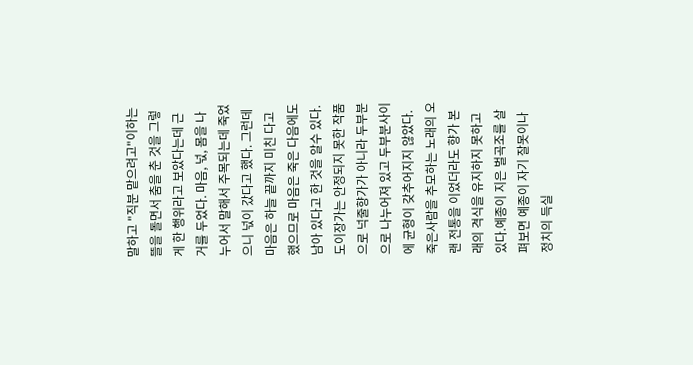말하고 "직분 맡으려고"이하는 뜰을 돌면서 춤을 춘 것을 그렇게 한 행위라고 보았다는데 근거를 두었다. 마음, 넋, 몸을 나누어서 말해서 주목되는데 죽었으니 넋이 갔다고 했다. 그런데 마음은 하늘 끝까지 미친 다고 했으므로 마음은 죽은 다음에도 남아 있다고 한 것을 알수 있다.도이장가는 안정되지 못한 작품으로 넉줄향가가 아니라 두부분으로 나누어져 있고 두부분사이에 균형이 갖추어지지 않았다. 죽은사람을 추모하는 노래의 오랜 전통을 이었더라도 향가 본래의 격식을 유지하지 못하고 있다.예종이 지은 벌곡조를 살펴보면 예종이 자기 잘못이나 정치의 득실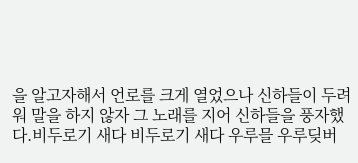을 알고자해서 언로를 크게 열었으나 신하들이 두려워 말을 하지 않자 그 노래를 지어 신하들을 풍자했다.비두로기 새다 비두로기 새다 우루믈 우루딪버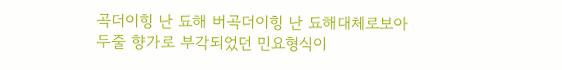곡더이힝 난 됴해 버곡더이힝 난 됴해대체로보아 두줄 향가로 부각되었던 민요형식이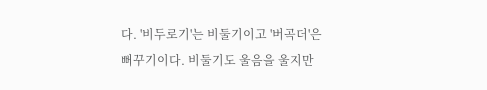다. '비두로기'는 비둘기이고 '버곡더'은 뻐꾸기이다. 비둘기도 울음을 울지만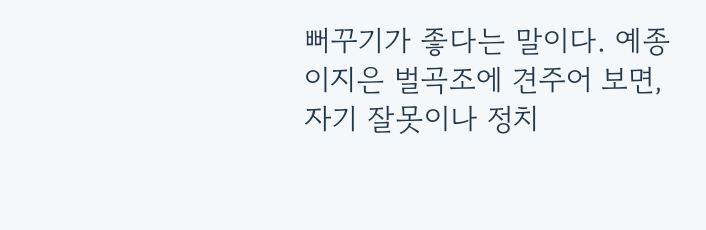뻐꾸기가 좋다는 말이다. 예종이지은 벌곡조에 견주어 보면,자기 잘못이나 정치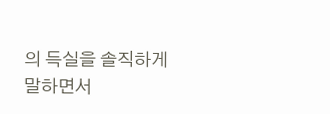의 득실을 솔직하게 말하면서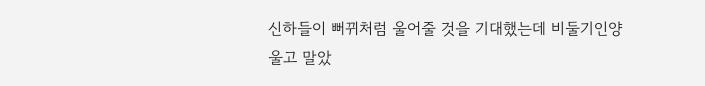신하들이 뻐뀌처럼 울어줄 것을 기대했는데 비둘기인양 울고 말았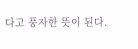다고 풍자한 뜻이 된다.